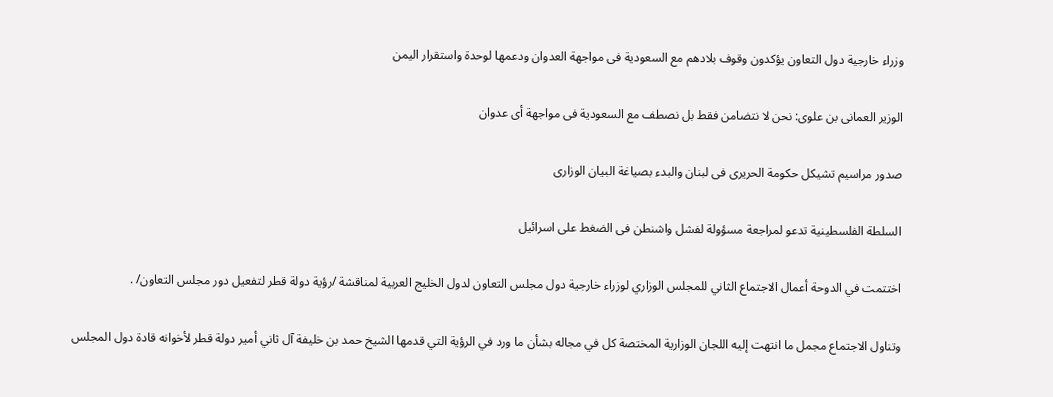وزراء خارجية دول التعاون يؤكدون وقوف بلادهم مع السعودية فى مواجهة العدوان ودعمها لوحدة واستقرار اليمن

الوزير العمانى بن علوى: نحن لا نتضامن فقط بل نصطف مع السعودية فى مواجهة أى عدوان

صدور مراسيم تشيكل حكومة الحريرى فى لبنان والبدء بصياغة البيان الوزارى

السلطة الفلسطينية تدعو لمراجعة مسؤولة لفشل واشنطن فى الضغط على اسرائيل

اختتمت في الدوحة أعمال الاجتماع الثاني للمجلس الوزاري لوزراء خارجية دول مجلس التعاون لدول الخليج العربية لمناقشة /رؤية دولة قطر لتفعيل دور مجلس التعاون/ .

وتناول الاجتماع مجمل ما انتهت إليه اللجان الوزارية المختصة كل في مجاله بشأن ما ورد في الرؤية التي قدمها الشيخ حمد بن خليفة آل ثاني أمير دولة قطر لأخوانه قادة دول المجلس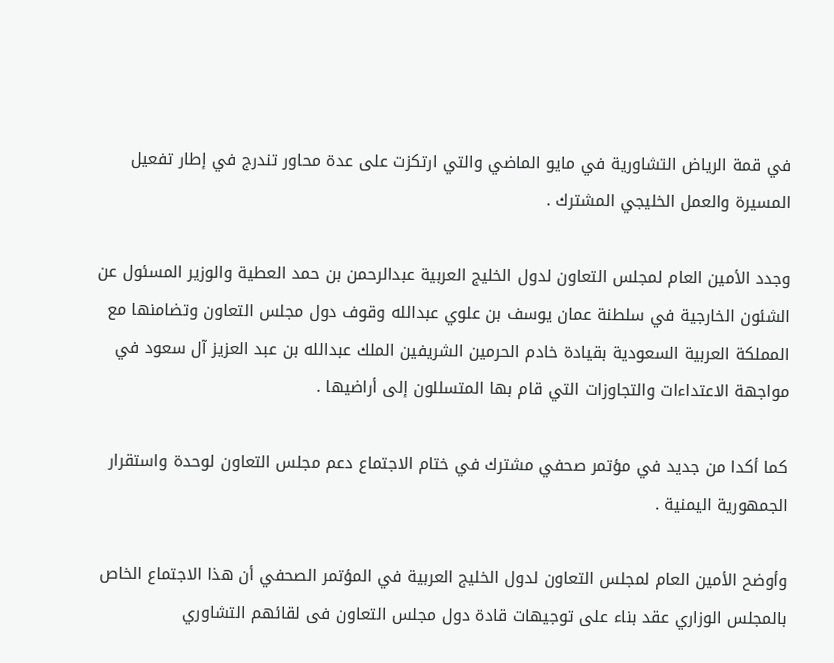في قمة الرياض التشاورية في مايو الماضي والتي ارتكزت على عدة محاور تندرج في إطار تفعيل المسيرة والعمل الخليجي المشترك .

وجدد الأمين العام لمجلس التعاون لدول الخليج العربية عبدالرحمن بن حمد العطية والوزير المسئول عن الشئون الخارجية في سلطنة عمان يوسف بن علوي عبدالله وقوف دول مجلس التعاون وتضامنها مع المملكة العربية السعودية بقيادة خادم الحرمين الشريفين الملك عبدالله بن عبد العزيز آل سعود في مواجهة الاعتداءات والتجاوزات التي قام بها المتسللون إلى أراضيها .

كما أكدا من جديد في مؤتمر صحفي مشترك في ختام الاجتماع دعم مجلس التعاون لوحدة واستقرار الجمهورية اليمنية .

وأوضح الأمين العام لمجلس التعاون لدول الخليج العربية في المؤتمر الصحفي أن هذا الاجتماع الخاص بالمجلس الوزاري عقد بناء على توجيهات قادة دول مجلس التعاون فى لقائهم التشاوري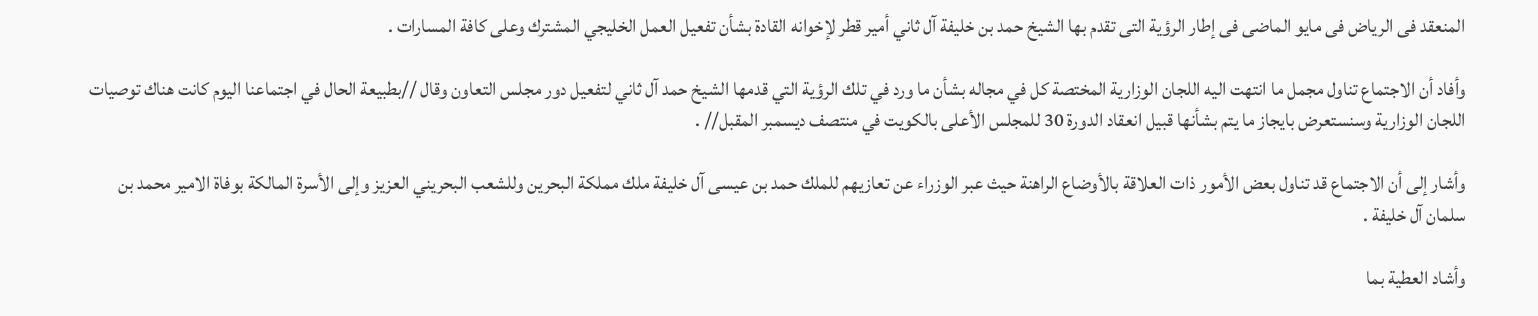المنعقد فى الرياض فى مايو الماضى فى إطار الرؤية التى تقدم بها الشيخ حمد بن خليفة آل ثاني أمير قطر لإخوانه القادة بشأن تفعيل العمل الخليجي المشترك وعلى كافة المسارات .

وأفاد أن الاجتماع تناول مجمل ما انتهت اليه اللجان الوزارية المختصة كل في مجاله بشأن ما ورد في تلك الرؤية التي قدمها الشيخ حمد آل ثاني لتفعيل دور مجلس التعاون وقال //بطبيعة الحال في اجتماعنا اليوم كانت هناك توصيات اللجان الوزارية وسنستعرض بايجاز ما يتم بشأنها قبيل انعقاد الدورة 30 للمجلس الأعلى بالكويت في منتصف ديسمبر المقبل// .

وأشار إلى أن الاجتماع قد تناول بعض الأمور ذات العلاقة بالأوضاع الراهنة حيث عبر الوزراء عن تعازيهم للملك حمد بن عيسى آل خليفة ملك مملكة البحرين وللشعب البحريني العزيز وإلى الأسرة المالكة بوفاة الامير محمد بن سلمان آل خليفة .

وأشاد العطية بما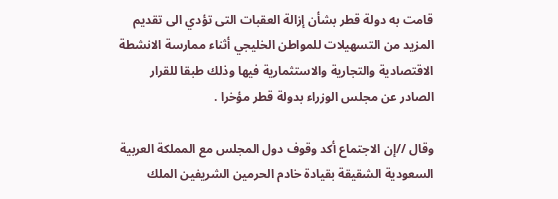قامت به دولة قطر بشأن إزالة العقبات التى تؤدي الى تقديم المزيد من التسهيلات للمواطن الخليجي أثناء ممارسة الانشطة الاقتصادية والتجارية والاستثمارية فيها وذلك طبقا للقرار الصادر عن مجلس الوزراء بدولة قطر مؤخرا .

وقال //إن الاجتماع أكد وقوف دول المجلس مع المملكة العربية السعودية الشقيقة بقيادة خادم الحرمين الشريفين الملك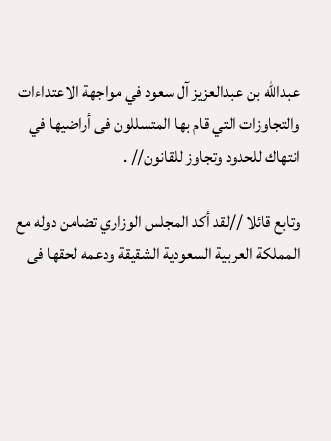عبدالله بن عبدالعزيز آل سعود في مواجهة الاعتداءات والتجاوزات التي قام بها المتسللون فى أراضيها في انتهاك للحدود وتجاوز للقانون// .

وتابع قائلا //لقد أكد المجلس الوزاري تضامن دوله مع المملكة العربية السعودية الشقيقة ودعمه لحقها فى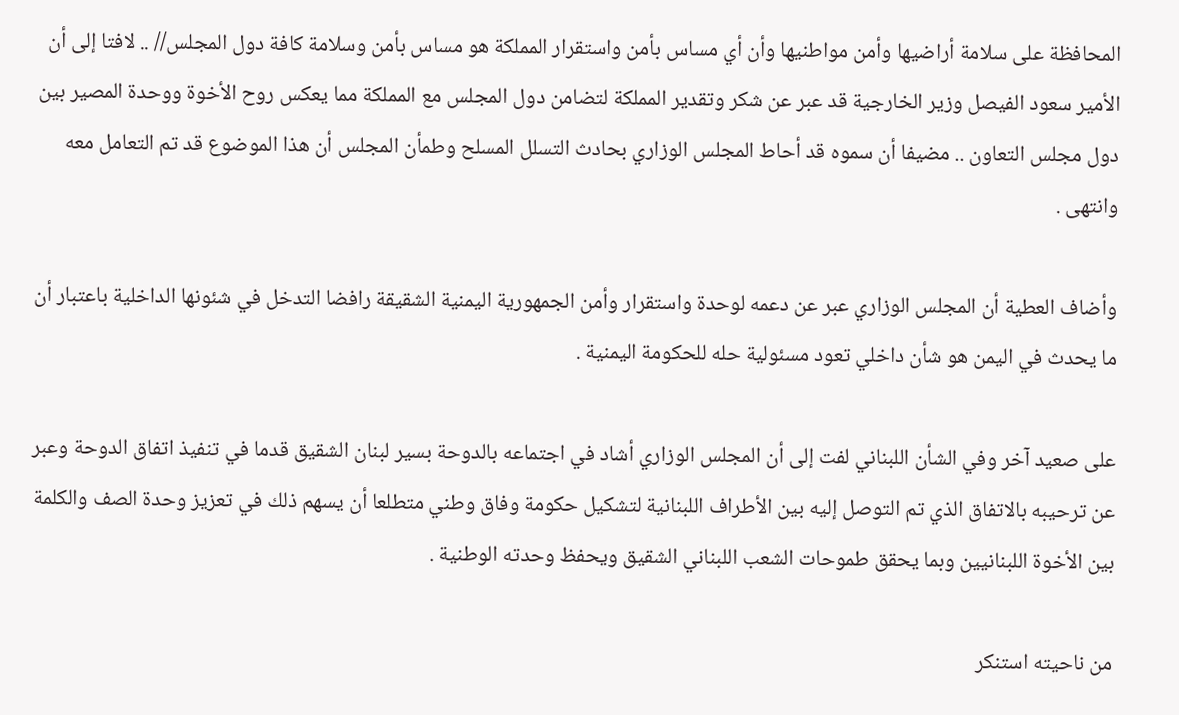المحافظة على سلامة أراضيها وأمن مواطنيها وأن أي مساس بأمن واستقرار المملكة هو مساس بأمن وسلامة كافة دول المجلس// .. لافتا إلى أن الأمير سعود الفيصل وزير الخارجية قد عبر عن شكر وتقدير المملكة لتضامن دول المجلس مع المملكة مما يعكس روح الأخوة ووحدة المصير بين دول مجلس التعاون .. مضيفا أن سموه قد أحاط المجلس الوزاري بحادث التسلل المسلح وطمأن المجلس أن هذا الموضوع قد تم التعامل معه وانتهى .

وأضاف العطية أن المجلس الوزاري عبر عن دعمه لوحدة واستقرار وأمن الجمهورية اليمنية الشقيقة رافضا التدخل في شئونها الداخلية باعتبار أن ما يحدث في اليمن هو شأن داخلي تعود مسئولية حله للحكومة اليمنية .

على صعيد آخر وفي الشأن اللبناني لفت إلى أن المجلس الوزاري أشاد في اجتماعه بالدوحة بسير لبنان الشقيق قدما في تنفيذ اتفاق الدوحة وعبر عن ترحيبه بالاتفاق الذي تم التوصل إليه بين الأطراف اللبنانية لتشكيل حكومة وفاق وطني متطلعا أن يسهم ذلك في تعزيز وحدة الصف والكلمة بين الأخوة اللبنانيين وبما يحقق طموحات الشعب اللبناني الشقيق ويحفظ وحدته الوطنية .

من ناحيته استنكر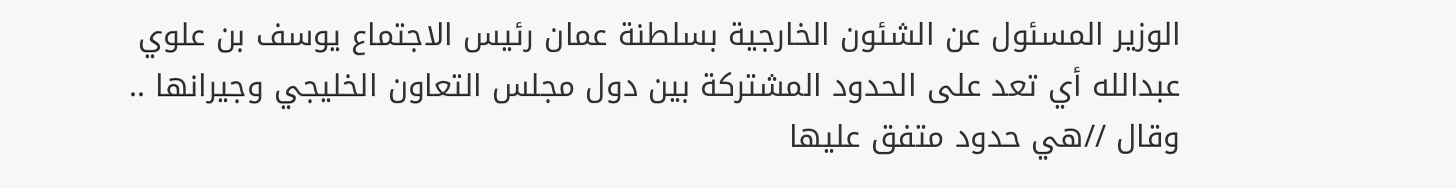الوزير المسئول عن الشئون الخارجية بسلطنة عمان رئيس الاجتماع يوسف بن علوي عبدالله أي تعد على الحدود المشتركة بين دول مجلس التعاون الخليجي وجيرانها .. وقال //هي حدود متفق عليها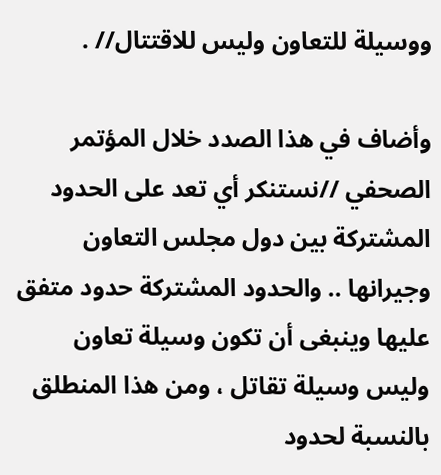ووسيلة للتعاون وليس للاقتتال// .

وأضاف في هذا الصدد خلال المؤتمر الصحفي //نستنكر أي تعد على الحدود المشتركة بين دول مجلس التعاون وجيرانها .. والحدود المشتركة حدود متفق عليها وينبغى أن تكون وسيلة تعاون وليس وسيلة تقاتل ، ومن هذا المنطلق بالنسبة لحدود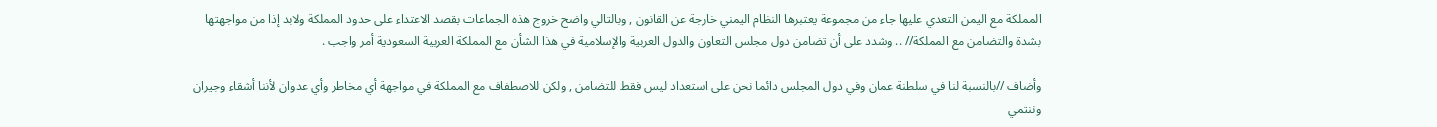المملكة مع اليمن التعدي عليها جاء من مجموعة يعتبرها النظام اليمني خارجة عن القانون , وبالتالي واضح خروج هذه الجماعات بقصد الاعتداء على حدود المملكة ولابد إذا من مواجهتها بشدة والتضامن مع المملكة// .. وشدد على أن تضامن دول مجلس التعاون والدول العربية والإسلامية في هذا الشأن مع المملكة العربية السعودية أمر واجب .

وأضاف //بالنسبة لنا في سلطنة عمان وفي دول المجلس دائما نحن على استعداد ليس فقط للتضامن , ولكن للاصطفاف مع المملكة في مواجهة أي مخاطر وأي عدوان لأننا أشقاء وجيران وننتمي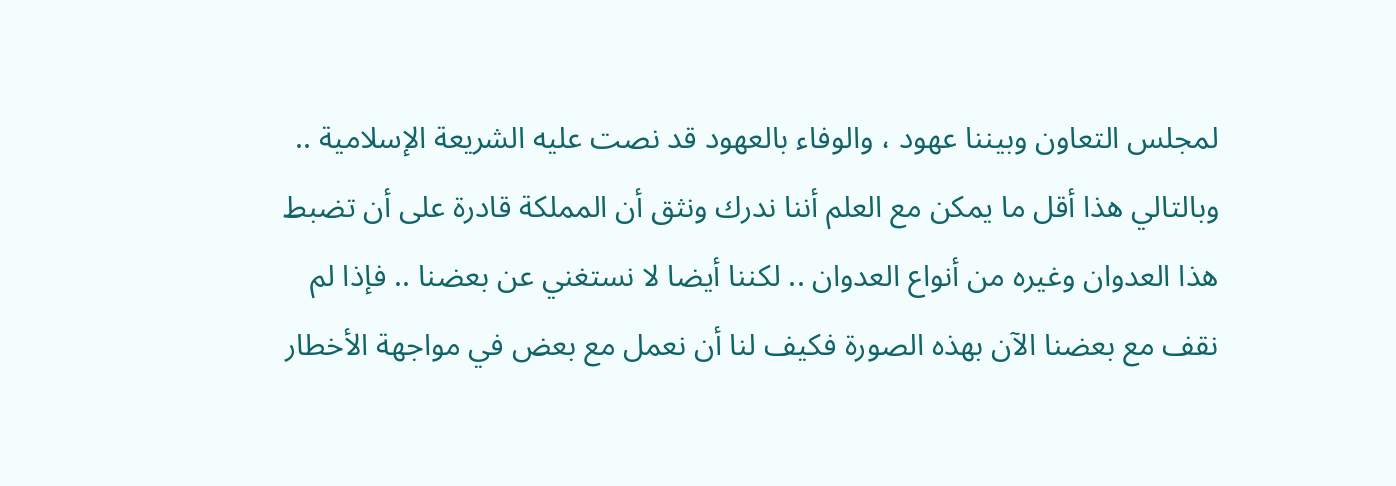لمجلس التعاون وبيننا عهود ، والوفاء بالعهود قد نصت عليه الشريعة الإسلامية .. وبالتالي هذا أقل ما يمكن مع العلم أننا ندرك ونثق أن المملكة قادرة على أن تضبط هذا العدوان وغيره من أنواع العدوان .. لكننا أيضا لا نستغني عن بعضنا .. فإذا لم نقف مع بعضنا الآن بهذه الصورة فكيف لنا أن نعمل مع بعض في مواجهة الأخطار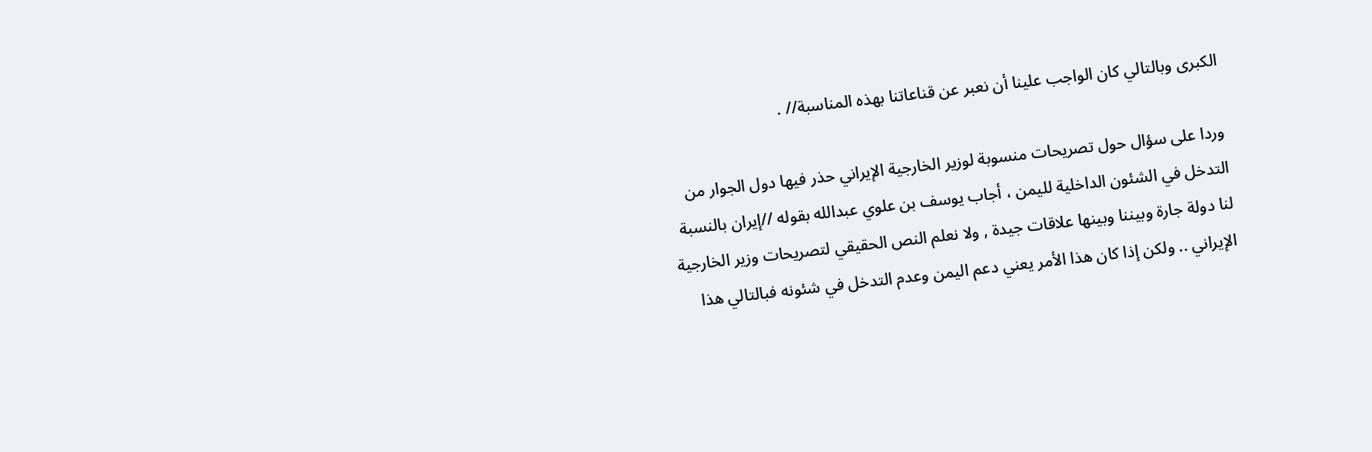الكبرى وبالتالي كان الواجب علينا أن نعبر عن قناعاتنا بهذه المناسبة// .

وردا على سؤال حول تصريحات منسوبة لوزير الخارجية الإيراني حذر فيها دول الجوار من التدخل في الشئون الداخلية لليمن ، أجاب يوسف بن علوي عبدالله بقوله //إيران بالنسبة لنا دولة جارة وبيننا وبينها علاقات جيدة , ولا نعلم النص الحقيقي لتصريحات وزير الخارجية الإيراني .. ولكن إذا كان هذا الأمر يعني دعم اليمن وعدم التدخل في شئونه فبالتالي هذا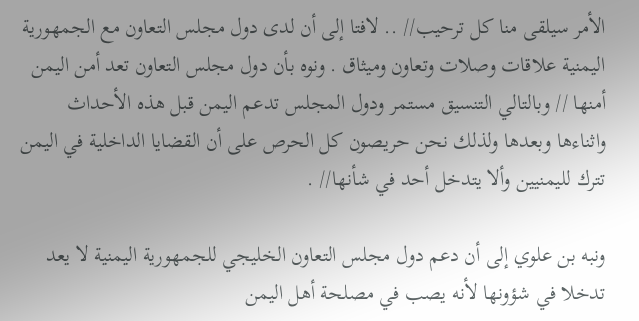الأمر سيلقى منا كل ترحيب// .. لافتا إلى أن لدى دول مجلس التعاون مع الجمهورية اليمنية علاقات وصلات وتعاون وميثاق . ونوه بأن دول مجلس التعاون تعد أمن اليمن أمنها // وبالتالي التنسيق مستمر ودول المجلس تدعم اليمن قبل هذه الأحداث واثناءها وبعدها ولذلك نحن حريصون كل الحرص على أن القضايا الداخلية في اليمن تترك لليمنيين وألا يتدخل أحد في شأنها// .

ونبه بن علوي إلى أن دعم دول مجلس التعاون الخليجي للجمهورية اليمنية لا يعد تدخلا في شؤونها لأنه يصب في مصلحة أهل اليمن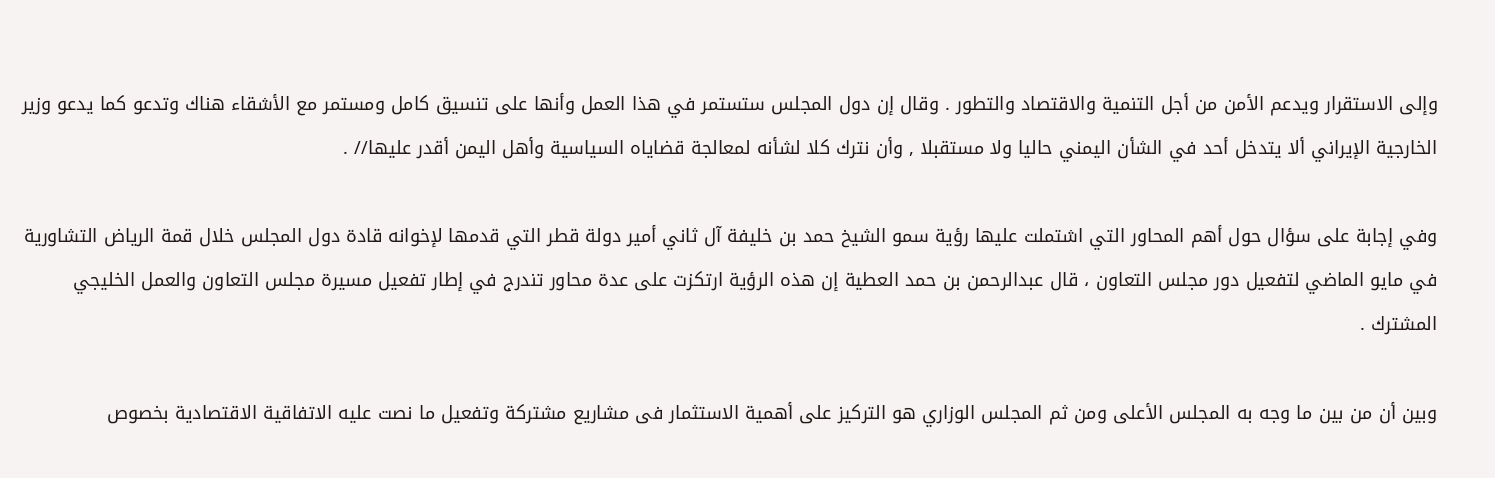وإلى الاستقرار ويدعم الأمن من أجل التنمية والاقتصاد والتطور . وقال إن دول المجلس ستستمر في هذا العمل وأنها على تنسيق كامل ومستمر مع الأشقاء هناك وتدعو كما يدعو وزير الخارجية الإيراني ألا يتدخل أحد في الشأن اليمني حاليا ولا مستقبلا , وأن نترك كلا لشأنه لمعالجة قضاياه السياسية وأهل اليمن أقدر عليها// .

وفي إجابة على سؤال حول أهم المحاور التي اشتملت عليها رؤية سمو الشيخ حمد بن خليفة آل ثاني أمير دولة قطر التي قدمها لإخوانه قادة دول المجلس خلال قمة الرياض التشاورية في مايو الماضي لتفعيل دور مجلس التعاون ، قال عبدالرحمن بن حمد العطية إن هذه الرؤية ارتكزت على عدة محاور تندرج في إطار تفعيل مسيرة مجلس التعاون والعمل الخليجي المشترك .

وبين أن من بين ما وجه به المجلس الأعلى ومن ثم المجلس الوزاري هو التركيز على أهمية الاستثمار فى مشاريع مشتركة وتفعيل ما نصت عليه الاتفاقية الاقتصادية بخصوص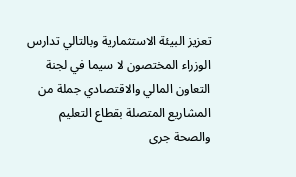تعزيز البيئة الاستثمارية وبالتالي تدارس الوزراء المختصون لا سيما في لجنة التعاون المالي والاقتصادي جملة من المشاريع المتصلة بقطاع التعليم والصحة جرى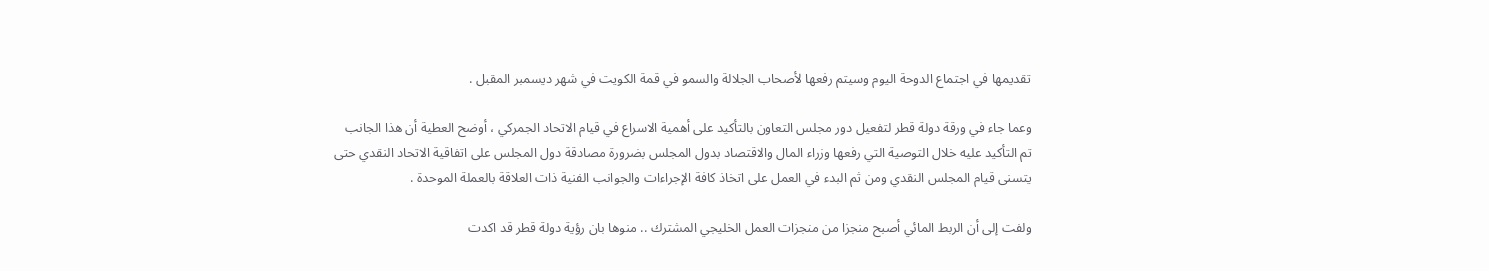تقديمها في اجتماع الدوحة اليوم وسيتم رفعها لأصحاب الجلالة والسمو في قمة الكويت في شهر ديسمبر المقبل .

وعما جاء في ورقة دولة قطر لتفعيل دور مجلس التعاون بالتأكيد على أهمية الاسراع في قيام الاتحاد الجمركي ، أوضح العطية أن هذا الجانب تم التأكيد عليه خلال التوصية التي رفعها وزراء المال والاقتصاد بدول المجلس بضرورة مصادقة دول المجلس على اتفاقية الاتحاد النقدي حتى يتسنى قيام المجلس النقدي ومن ثم البدء في العمل على اتخاذ كافة الإجراءات والجوانب الفنية ذات العلاقة بالعملة الموحدة .

ولفت إلى أن الربط المائي أصبح منجزا من منجزات العمل الخليجي المشترك .. منوها بان رؤية دولة قطر قد اكدت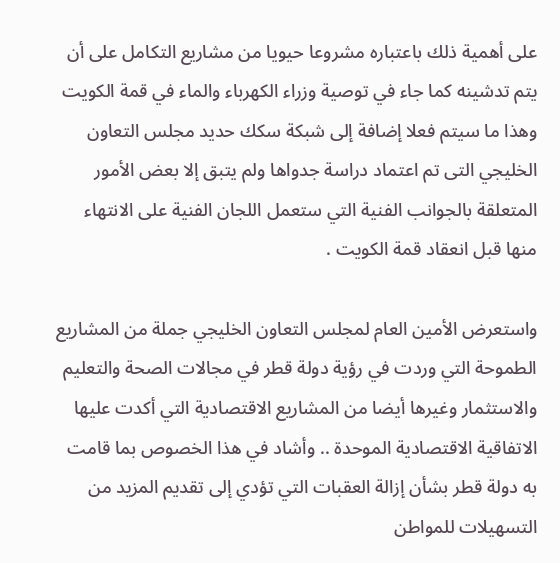على أهمية ذلك باعتباره مشروعا حيويا من مشاريع التكامل على أن يتم تدشينه كما جاء في توصية وزراء الكهرباء والماء في قمة الكويت وهذا ما سيتم فعلا إضافة إلى شبكة سكك حديد مجلس التعاون الخليجي التى تم اعتماد دراسة جدواها ولم يتبق إلا بعض الأمور المتعلقة بالجوانب الفنية التي ستعمل اللجان الفنية على الانتهاء منها قبل انعقاد قمة الكويت .

واستعرض الأمين العام لمجلس التعاون الخليجي جملة من المشاريع الطموحة التي وردت في رؤية دولة قطر في مجالات الصحة والتعليم والاستثمار وغيرها أيضا من المشاريع الاقتصادية التي أكدت عليها الاتفاقية الاقتصادية الموحدة .. وأشاد في هذا الخصوص بما قامت به دولة قطر بشأن إزالة العقبات التي تؤدي إلى تقديم المزيد من التسهيلات للمواطن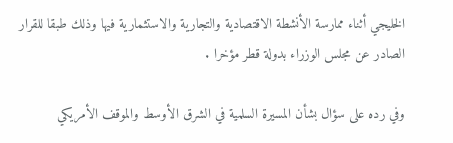الخليجي أثناء ممارسة الأنشطة الاقتصادية والتجارية والاستثمارية فيها وذلك طبقا للقرار الصادر عن مجلس الوزراء بدولة قطر مؤخرا .

وفي رده على سؤال بشأن المسيرة السلمية في الشرق الأوسط والموقف الأمريكي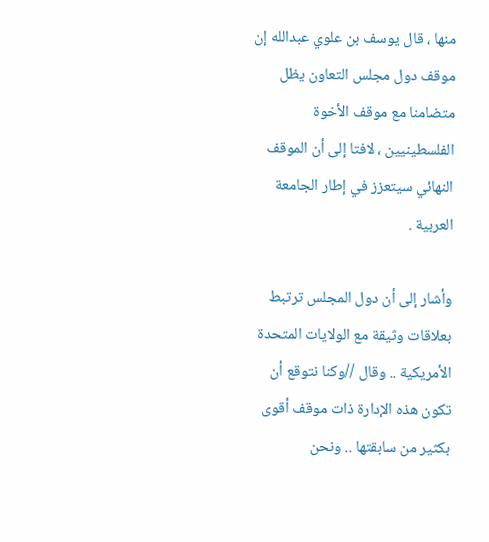منها ، قال يوسف بن علوي عبدالله إن موقف دول مجلس التعاون يظل متضامنا مع موقف الأخوة الفلسطينيين ، لافتا إلى أن الموقف النهائي سيتعزز في إطار الجامعة العربية .

وأشار إلى أن دول المجلس ترتبط بعلاقات وثيقة مع الولايات المتحدة الأمريكية .. وقال //وكنا نتوقع أن تكون هذه الإدارة ذات موقف أقوى بكثير من سابقتها .. ونحن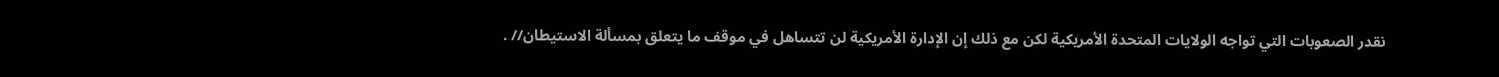نقدر الصعوبات التي تواجه الولايات المتحدة الأمريكية لكن مع ذلك إن الإدارة الأمريكية لن تتساهل في موقف ما يتعلق بمسألة الاستيطان// .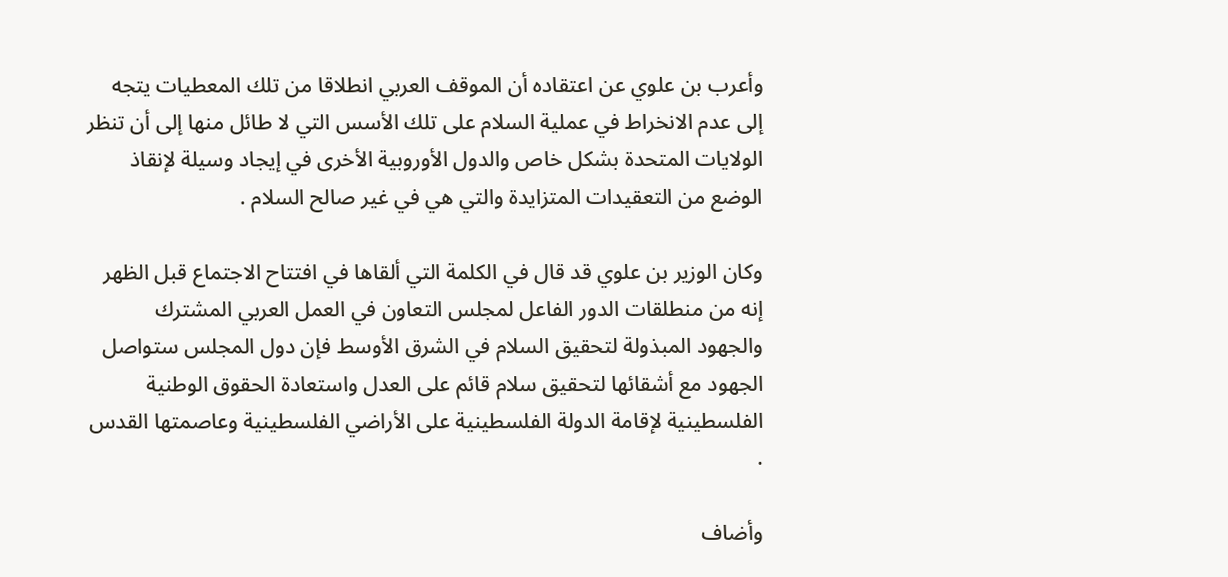وأعرب بن علوي عن اعتقاده أن الموقف العربي انطلاقا من تلك المعطيات يتجه إلى عدم الانخراط في عملية السلام على تلك الأسس التي لا طائل منها إلى أن تنظر الولايات المتحدة بشكل خاص والدول الأوروبية الأخرى في إيجاد وسيلة لإنقاذ الوضع من التعقيدات المتزايدة والتي هي في غير صالح السلام .

وكان الوزير بن علوي قد قال في الكلمة التي ألقاها في افتتاح الاجتماع قبل الظهر إنه من منطلقات الدور الفاعل لمجلس التعاون في العمل العربي المشترك والجهود المبذولة لتحقيق السلام في الشرق الأوسط فإن دول المجلس ستواصل الجهود مع أشقائها لتحقيق سلام قائم على العدل واستعادة الحقوق الوطنية الفلسطينية لإقامة الدولة الفلسطينية على الأراضي الفلسطينية وعاصمتها القدس .

وأضاف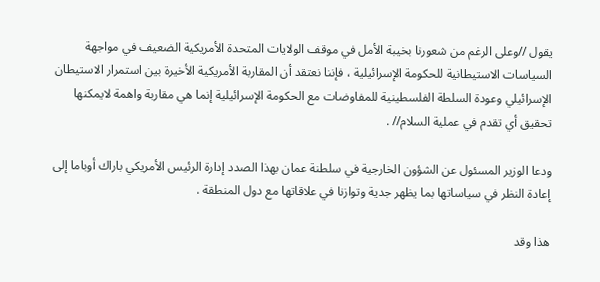يقول //وعلى الرغم من شعورنا بخيبة الأمل في موقف الولايات المتحدة الأمريكية الضعيف في مواجهة السياسات الاستيطانية للحكومة الإسرائيلية ، فإننا نعتقد أن المقاربة الأمريكية الأخيرة بين استمرار الاستيطان الإسرائيلي وعودة السلطة الفلسطينية للمفاوضات مع الحكومة الإسرائيلية إنما هي مقاربة واهمة لايمكنها تحقيق أي تقدم في عملية السلام// .

ودعا الوزير المسئول عن الشؤون الخارجية في سلطنة عمان بهذا الصدد إدارة الرئيس الأمريكي باراك أوباما إلى إعادة النظر في سياساتها بما يظهر جدية وتوازنا في علاقاتها مع دول المنطقة .

هذا وقد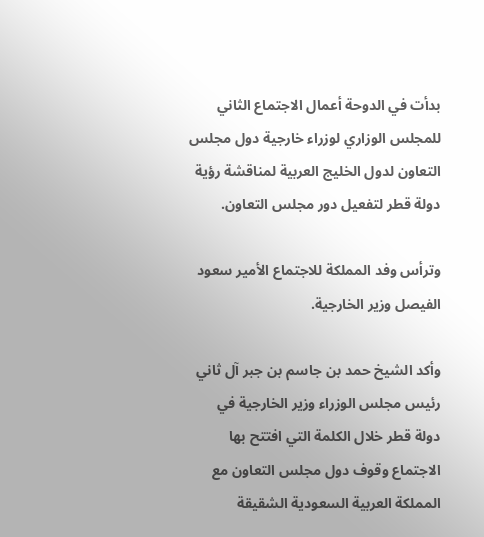بدأت في الدوحة أعمال الاجتماع الثاني للمجلس الوزاري لوزراء خارجية دول مجلس التعاون لدول الخليج العربية لمناقشة رؤية دولة قطر لتفعيل دور مجلس التعاون.

وترأس وفد المملكة للاجتماع الأمير سعود الفيصل وزير الخارجية.

وأكد الشيخ حمد بن جاسم بن جبر آل ثاني رئيس مجلس الوزراء وزير الخارجية في دولة قطر خلال الكلمة التي افتتح بها الاجتماع وقوف دول مجلس التعاون مع المملكة العربية السعودية الشقيقة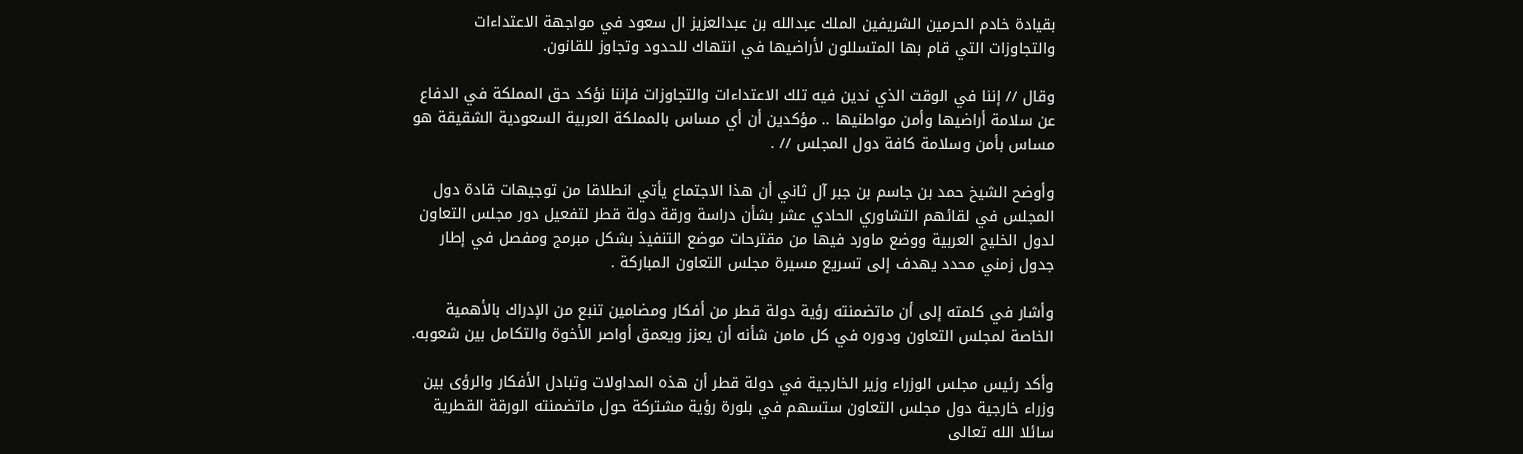بقيادة خادم الحرمين الشريفين الملك عبدالله بن عبدالعزيز ال سعود في مواجهة الاعتداءات والتجاوزات التي قام بها المتسللون لأراضيها في انتهاك للحدود وتجاوز للقانون.

وقال // إننا في الوقت الذي ندين فيه تلك الاعتداءات والتجاوزات فإننا نؤكد حق المملكة في الدفاع عن سلامة أراضيها وأمن مواطنيها .. مؤكدين أن أي مساس بالمملكة العربية السعودية الشقيقة هو مساس بأمن وسلامة كافة دول المجلس // .

وأوضح الشيخ حمد بن جاسم بن جبر آل ثاني أن هذا الاجتماع يأتي انطلاقا من توجيهات قادة دول المجلس في لقائهم التشاوري الحادي عشر بشأن دراسة ورقة دولة قطر لتفعيل دور مجلس التعاون لدول الخليج العربية ووضع ماورد فيها من مقترحات موضع التنفيذ بشكل مبرمج ومفصل في إطار جدول زمني محدد يهدف إلى تسريع مسيرة مجلس التعاون المباركة .

وأشار في كلمته إلى أن ماتضمنته رؤية دولة قطر من أفكار ومضامين تنبع من الإدراك بالأهمية الخاصة لمجلس التعاون ودوره في كل مامن شأنه أن يعزز ويعمق أواصر الأخوة والتكامل بين شعوبه.

وأكد رئيس مجلس الوزراء وزير الخارجية في دولة قطر أن هذه المداولات وتبادل الأفكار والرؤى بين وزراء خارجية دول مجلس التعاون ستسهم في بلورة رؤية مشتركة حول ماتضمنته الورقة القطرية سائلا الله تعالى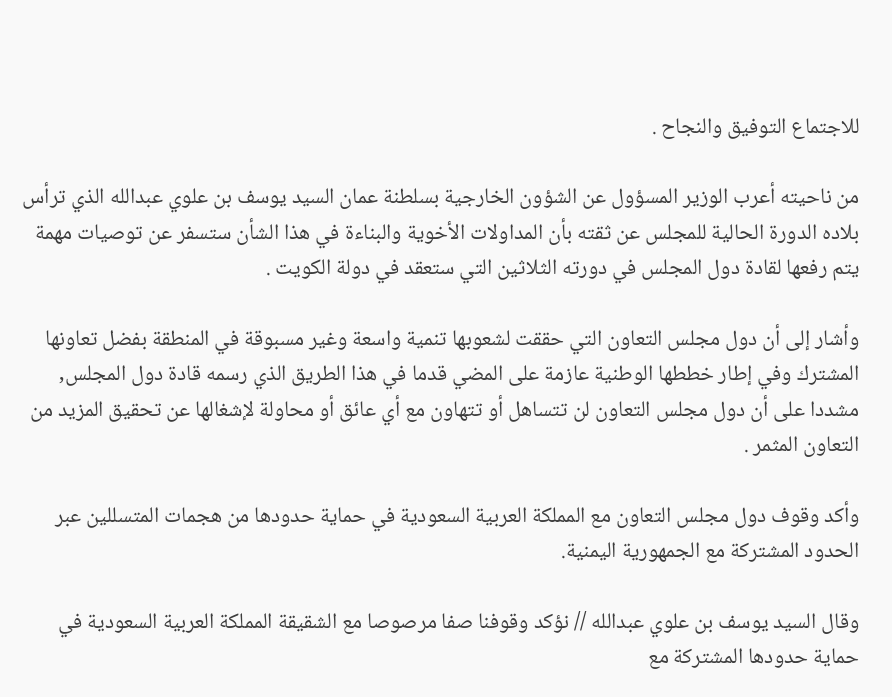للاجتماع التوفيق والنجاح .

من ناحيته أعرب الوزير المسؤول عن الشؤون الخارجية بسلطنة عمان السيد يوسف بن علوي عبدالله الذي ترأس بلاده الدورة الحالية للمجلس عن ثقته بأن المداولات الأخوية والبناءة في هذا الشأن ستسفر عن توصيات مهمة يتم رفعها لقادة دول المجلس في دورته الثلاثين التي ستعقد في دولة الكويت .

وأشار إلى أن دول مجلس التعاون التي حققت لشعوبها تنمية واسعة وغير مسبوقة في المنطقة بفضل تعاونها المشترك وفي إطار خططها الوطنية عازمة على المضي قدما في هذا الطريق الذي رسمه قادة دول المجلس, مشددا على أن دول مجلس التعاون لن تتساهل أو تتهاون مع أي عائق أو محاولة لإشغالها عن تحقيق المزيد من التعاون المثمر .

وأكد وقوف دول مجلس التعاون مع المملكة العربية السعودية في حماية حدودها من هجمات المتسللين عبر الحدود المشتركة مع الجمهورية اليمنية.

وقال السيد يوسف بن علوي عبدالله // نؤكد وقوفنا صفا مرصوصا مع الشقيقة المملكة العربية السعودية في حماية حدودها المشتركة مع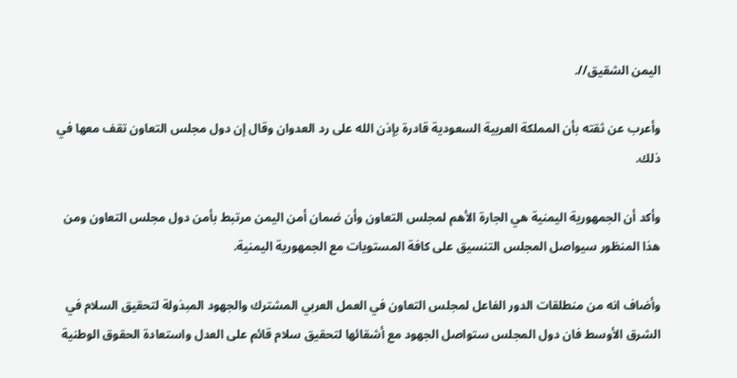اليمن الشقيق//.

وأعرب عن ثقته بأن المملكة العربية السعودية قادرة بإذن الله على رد العدوان وقال إن دول مجلس التعاون تقف معها في ذلك.

وأكد أن الجمهورية اليمنية هي الجارة الأهم لمجلس التعاون وأن ضمان أمن اليمن مرتبط بأمن دول مجلس التعاون ومن هذا المنظور سيواصل المجلس التنسيق على كافة المستويات مع الجمهورية اليمنية.

وأضاف انه من منطلقات الدور الفاعل لمجلس التعاون في العمل العربي المشترك والجهود المبذولة لتحقيق السلام في الشرق الأوسط فان دول المجلس ستواصل الجهود مع أشقائها لتحقيق سلام قائم على العدل واستعادة الحقوق الوطنية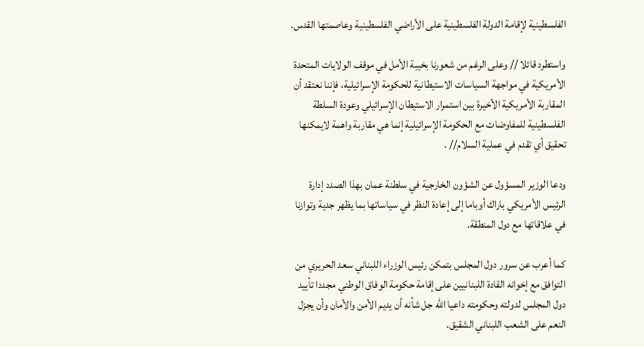الفلسطينية لإقامة الدولة الفلسطينية على الأراضي الفلسطينية وعاصمتها القدس.

واستطرد قائلا // وعلى الرغم من شعورنا بخيبة الأمل في موقف الولايات المتحدة الأمريكية في مواجهة السياسات الاستيطانية للحكومة الإسرائيلية، فإننا نعتقد أن المقاربة الأمريكية الأخيرة بين استمرار الاستيطان الإسرائيلي وعودة السلطة الفلسطينية للمفاوضات مع الحكومة الإسرائيلية إنما هي مقاربة واهمة لايمكنها تحقيق أي تقدم في عملية السلام// .

ودعا الوزير المسؤول عن الشؤون الخارجية في سلطنة عمان بهذا الصدد إدارة الرئيس الأمريكي باراك أوباما إلى إعادة النظر في سياساتها بما يظهر جدية وتوازنا في علاقاتها مع دول المنطقة.

كما أعرب عن سرور دول المجلس بتمكن رئيس الوزراء اللبناني سعد الحريري من التوافق مع إخوانه القادة اللبنانيين على إقامة حكومة الوفاق الوطني مجددا تأييد دول المجلس لدولته وحكومته داعيا الله جل شأنه أن يديم الأمن والأمان وأن يجزل النعم على الشعب اللبناني الشقيق.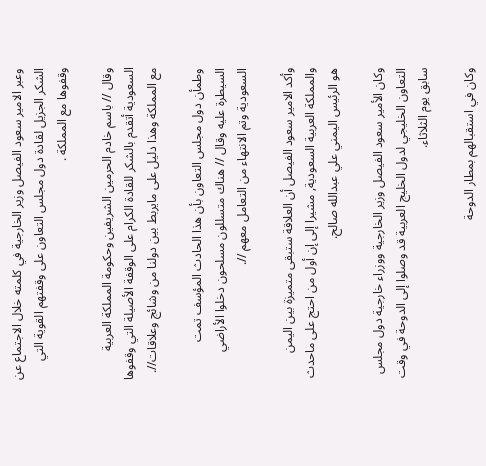وعبر الامير سعود الفيصل وزير الخارجية في كلمته خلال الاجتماع عن الشكر الجزيل لقادة دول مجلس التعاون على وقفتهم القوية التي وقفوها مع المملكة .

وقال // باسم خادم الحرمين الشريفين وحكومة المملكة العربية السعودية أتقدم بالشكر للقادة الكرام على الوقفة الأصيلة التي وقفوها مع المملكة وهذا دليل على مايربط بين دولنا من وشائج وعلاقات//.

وطمأن دول مجلس التعاون بأن هذا الحادث المؤسف تمت السيطرة عليه وقال // هناك متسللون مسلحون دخلوا الأراضي السعودية وتم الانتهاء من التعامل معهم //.

وأكد الامير سعود الفيصل أن العلاقة ستبقى متميزة بين اليمن والمملكة العربية السعودية, مشيرا إلى إن أول من احتج على ماحدث هو الرئيس اليمني علي عبدالله صالح.

وكان الأمير سعود الفيصل وزير الخارجية ووزراء خارجية دول مجلس التعاون الخليجي لدول الخليج العربية قد وصلوا إلى الدوحة في وقت سابق يوم الثلاثاء.

وكان في استقبالهم بمطار الدوحة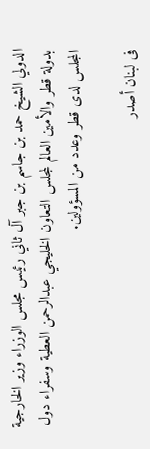الدولي الشيخ حمد بن جاسم بن جبر آل ثاني رئيس مجلس الوزراء وزير الخارجية بدولة قطر والأمين العالم لمجلس التعاون الخليجي عبدالرحمن العطية وسفراء دول المجلس لدى قطر وعدد من المسؤولين.

فى لبنان أصدر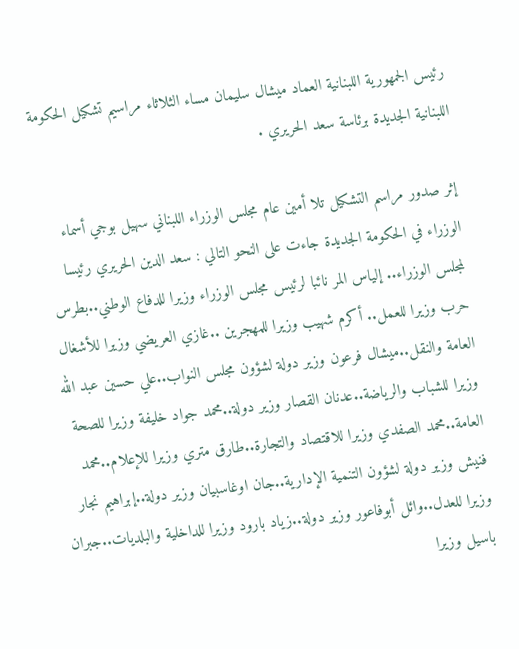رئيس الجمهورية اللبنانية العماد ميشال سليمان مساء الثلاثاء مراسيم تشكيل الحكومة اللبنانية الجديدة برئاسة سعد الحريري .

إثر صدور مراسم التشكيل تلا أمين عام مجلس الوزراء اللبناني سهيل بوجي أسماء الوزراء في الحكومة الجديدة جاءت على النحو التالي : سعد الدين الحريري رئيسا لمجلس الوزراء.. إلياس المر نائبا لرئيس مجلس الوزراء وزيرا للدفاع الوطني..بطرس حرب وزيرا للعمل.. أكرم شهيب وزيرا للمهجرين ..غازي العريضي وزيرا للأشغال العامة والنقل..ميشال فرعون وزير دولة لشؤون مجلس النواب..علي حسين عبد الله وزيرا للشباب والرياضة..عدنان القصار وزير دولة..محمد جواد خليفة وزيرا للصحة العامة..محمد الصفدي وزيرا للاقتصاد والتجارة..طارق متري وزيرا للإعلام..محمد فنيش وزير دولة لشؤون التنمية الإدارية..جان اوغاسبيان وزير دولة..إبراهيم نجار وزيرا للعدل..وائل أبوفاعور وزير دولة..زياد بارود وزيرا للداخلية والبلديات..جبران باسيل وزيرا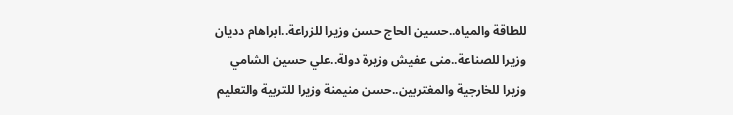للطاقة والمياه..حسين الحاج حسن وزيرا للزراعة..ابراهام دديان وزيرا للصناعة..منى عفيش وزيرة دولة..علي حسين الشامي وزيرا للخارجية والمغتربين..حسن منيمنة وزيرا للتربية والتعليم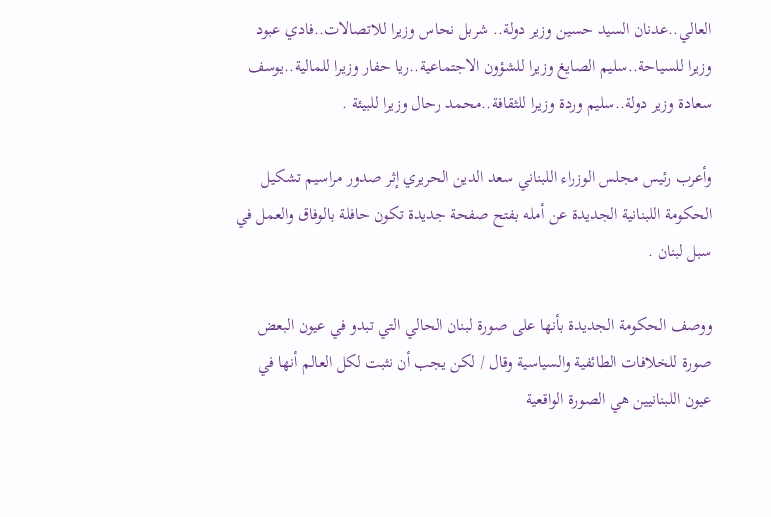العالي..عدنان السيد حسين وزير دولة.. شربل نحاس وزيرا للاتصالات..فادي عبود وزيرا للسياحة..سليم الصايغ وزيرا للشؤون الاجتماعية..ريا حفار وزيرا للمالية..يوسف سعادة وزير دولة..سليم وردة وزيرا للثقافة..محمد رحال وزيرا للبيئة .

وأعرب رئيس مجلس الوزراء اللبناني سعد الدين الحريري إثر صدور مراسيم تشكيل الحكومة اللبنانية الجديدة عن أمله بفتح صفحة جديدة تكون حافلة بالوفاق والعمل في سبل لبنان .

ووصف الحكومة الجديدة بأنها على صورة لبنان الحالي التي تبدو في عيون البعض صورة للخلافات الطائفية والسياسية وقال / لكن يجب أن نثبت لكل العالم أنها في عيون اللبنانيين هي الصورة الواقعية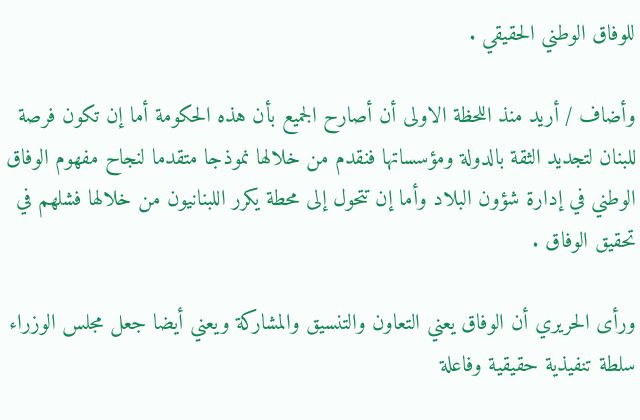للوفاق الوطني الحقيقي .

وأضاف / أريد منذ اللحظة الاولى أن أصارح الجميع بأن هذه الحكومة أما إن تكون فرصة للبنان لتجديد الثقة بالدولة ومؤسساتها فنقدم من خلالها نموذجا متقدما لنجاح مفهوم الوفاق الوطني في إدارة شؤون البلاد وأما إن تتحول إلى محطة يكرر اللبنانيون من خلالها فشلهم في تحقيق الوفاق .

ورأى الحريري أن الوفاق يعني التعاون والتنسيق والمشاركة ويعني أيضا جعل مجلس الوزراء سلطة تنفيذية حقيقية وفاعلة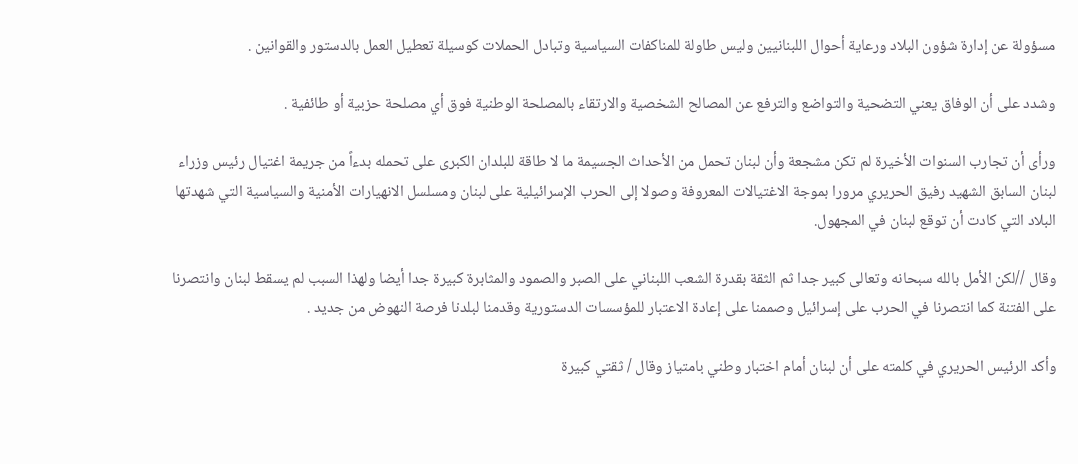مسؤولة عن إدارة شؤون البلاد ورعاية أحوال اللبنانيين وليس طاولة للمناكفات السياسية وتبادل الحملات كوسيلة تعطيل العمل بالدستور والقوانين .

وشدد على أن الوفاق يعني التضحية والتواضع والترفع عن المصالح الشخصية والارتقاء بالمصلحة الوطنية فوق أي مصلحة حزبية أو طائفية .

ورأى أن تجارب السنوات الأخيرة لم تكن مشجعة وأن لبنان تحمل من الأحداث الجسيمة ما لا طاقة للبلدان الكبرى على تحمله بدءاً من جريمة اغتيال رئيس وزراء لبنان السابق الشهيد رفيق الحريري مرورا بموجة الاغتيالات المعروفة وصولا إلى الحرب الإسرائيلية على لبنان ومسلسل الانهيارات الأمنية والسياسية التي شهدتها البلاد التي كادت أن توقع لبنان في المجهول.

وقال //لكن الأمل بالله سبحانه وتعالى كبير جدا ثم الثقة بقدرة الشعب اللبناني على الصبر والصمود والمثابرة كبيرة جدا أيضا ولهذا السبب لم يسقط لبنان وانتصرنا على الفتنة كما انتصرنا في الحرب على إسرائيل وصممنا على إعادة الاعتبار للمؤسسات الدستورية وقدمنا لبلدنا فرصة النهوض من جديد .

وأكد الرئيس الحريري في كلمته على أن لبنان أمام اختبار وطني بامتياز وقال / ثقتي كبيرة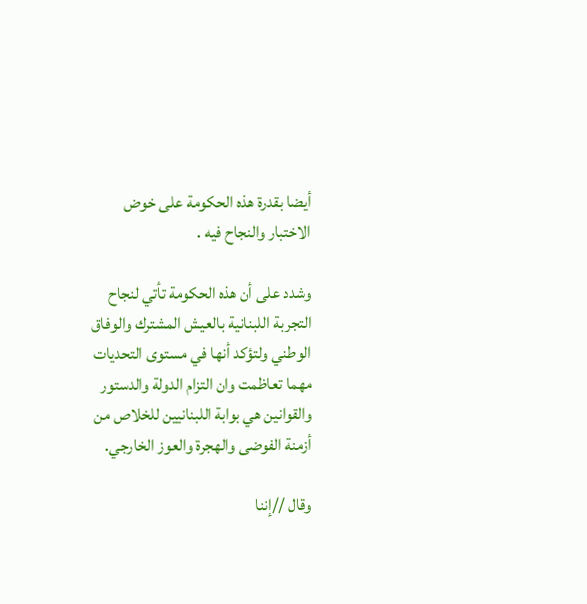أيضا بقدرة هذه الحكومة على خوض الاختبار والنجاح فيه .

وشدد على أن هذه الحكومة تأتي لنجاح التجربة اللبنانية بالعيش المشترك والوفاق الوطني ولتؤكد أنها في مستوى التحديات مهما تعاظمت وان التزام الدولة والدستور والقوانين هي بوابة اللبنانيين للخلاص من أزمنة الفوضى والهجرة والعوز الخارجي.

وقال //إننا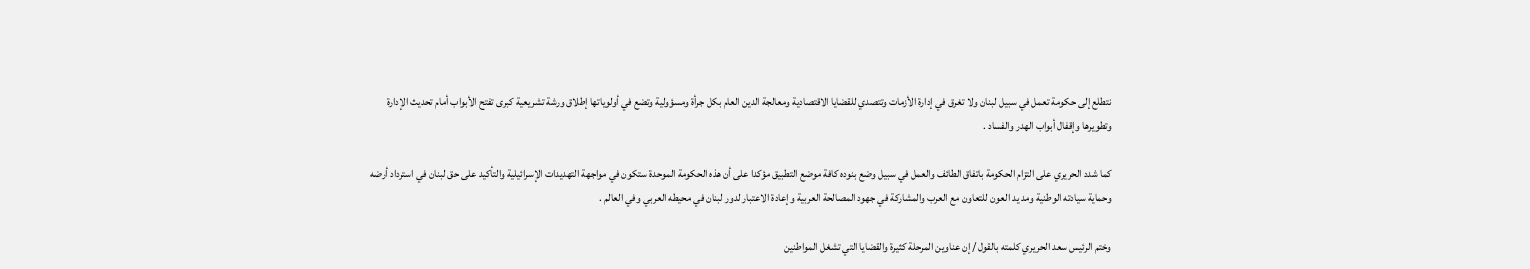نتطلع إلى حكومة تعمل في سبيل لبنان ولا تغرق في إدارة الأزمات وتتصدي للقضايا الاقتصادية ومعالجة الدين العام بكل جرأة ومسؤولية وتضع في أولوياتها إطلاق ورشة تشريعية كبرى تفتح الأبواب أمام تحديث الإدارة وتطويرها وإقفال أبواب الهدر والفساد .

كما شدد الحريري على التزام الحكومة باتفاق الطائف والعمل في سبيل وضع بنوده كافة موضع التطبيق مؤكدا على أن هذه الحكومة الموحدة ستكون في مواجهة التهديدات الإسرائيلية والتأكيد على حق لبنان في استرداد أرضه وحماية سيادته الوطنية ومد يد العون للتعاون مع العرب والمشاركة في جهود المصالحة العربية وإعادة الاعتبار لدور لبنان في محيطه العربي وفي العالم .

وختم الرئيس سعد الحريري كلمته بالقول / إن عناوين المرحلة كثيرة والقضايا التي تشغل المواطنين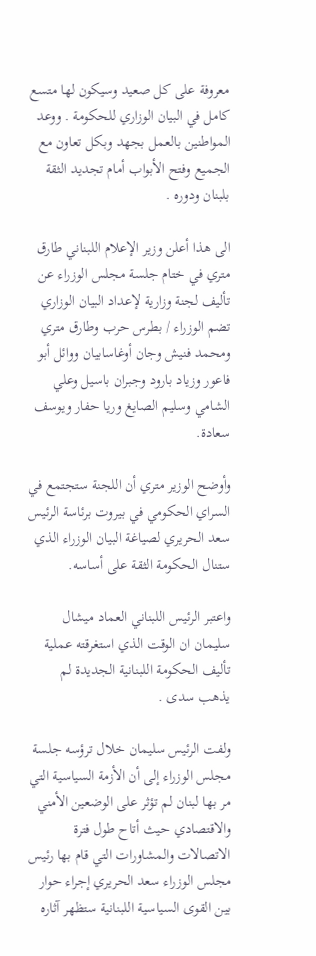معروفة على كل صعيد وسيكون لها متسع كامل في البيان الوزاري للحكومة . ووعد المواطنين بالعمل بجهد وبكل تعاون مع الجميع وفتح الأبواب أمام تجديد الثقة بلبنان ودوره .

الى هذا أعلن وزير الإعلام اللبناني طارق متري في ختام جلسة مجلس الوزراء عن تأليف لجنة وزارية لإعداد البيان الوزاري تضم الوزراء / بطرس حرب وطارق متري ومحمد فنيش وجان أوغاسابيان ووائل أبو فاعور وزياد بارود وجبران باسيل وعلي الشامي وسليم الصايغ وريا حفار ويوسف سعادة.

وأوضح الوزير متري أن اللجنة ستجتمع في السراي الحكومي في بيروت برئاسة الرئيس سعد الحريري لصياغة البيان الوزراء الذي ستنال الحكومة الثقة على أساسه.

واعتبر الرئيس اللبناني العماد ميشال سليمان ان الوقت الذي استغرقته عملية تأليف الحكومة اللبنانية الجديدة لم يذهب سدى .

ولفت الرئيس سليمان خلال ترؤسه جلسة مجلس الوزراء إلى أن الأزمة السياسية التي مر بها لبنان لم تؤثر على الوضعين الأمني والاقتصادي حيث أتاح طول فترة الاتصالات والمشاورات التي قام بها رئيس مجلس الوزراء سعد الحريري إجراء حوار بين القوى السياسية اللبنانية ستظهر آثاره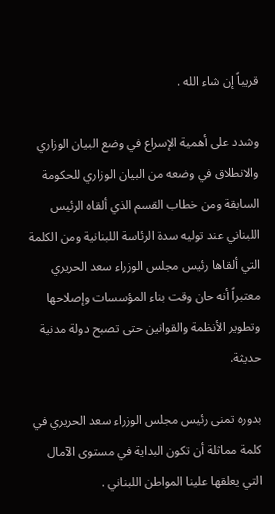قريباً إن شاء الله .

وشدد على أهمية الإسراع في وضع البيان الوزاري والانطلاق في وضعه من البيان الوزاري للحكومة السابقة ومن خطاب القسم الذي ألقاه الرئيس اللبناني عند توليه سدة الرئاسة اللبنانية ومن الكلمة التي ألقاها رئيس مجلس الوزراء سعد الحريري معتبراً أنه حان وقت بناء المؤسسات وإصلاحها وتطوير الأنظمة والقوانين حتى تصبح دولة مدنية حديثة.

بدوره تمنى رئيس مجلس الوزراء سعد الحريري في كلمة مماثلة أن تكون البداية في مستوى الآمال التي يعلقها علينا المواطن اللبناني .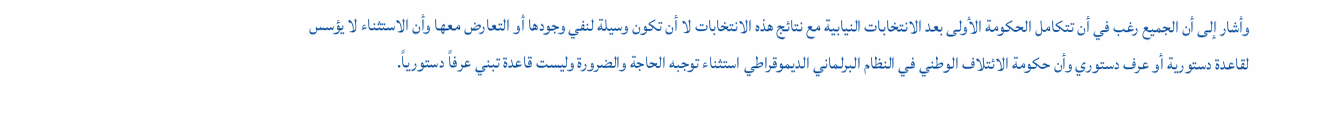وأشار إلى أن الجميع رغب في أن تتكامل الحكومة الأولى بعد الانتخابات النيابية مع نتائج هذه الانتخابات لا أن تكون وسيلة لنفي وجودها أو التعارض معها وأن الاستثناء لا يؤسس لقاعدة دستورية أو عرف دستوري وأن حكومة الائتلاف الوطني في النظام البرلماني الديموقراطي استثناء توجبه الحاجة والضرورة وليست قاعدة تبني عرفاً دستورياً.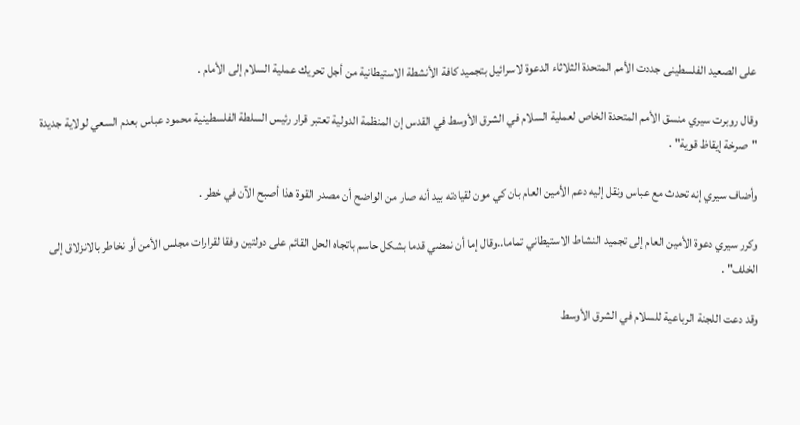على الصعيد الفلسطينى جددت الأمم المتحدة الثلاثاء الدعوة لاسرائيل بتجميد كافة الأنشطة الاستيطانية من أجل تحريك عملية السلام إلى الأمام .

وقال روبرت سيري منسق الأمم المتحدة الخاص لعملية السلام في الشرق الأوسط في القدس إن المنظمة الدولية تعتبر قرار رئيس السلطة الفلسطينية محمود عباس بعدم السعي لولاية جديدة "صرخة إيقاظ قوية" .

وأضاف سيري إنه تحدث مع عباس ونقل إليه دعم الأمين العام بان كي مون لقيادته بيد أنه صار من الواضح أن مصدر القوة هذا أصبح الآن في خطر .

وكرر سيري دعوة الأمين العام إلى تجميد النشاط الاستيطاني تماما..وقال إما أن نمضي قدما بشكل حاسم باتجاه الحل القائم على دولتين وفقا لقرارات مجلس الأمن أو نخاطر بالانزلاق إلى الخلف" .

وقد دعت اللجنة الرباعية للسلام في الشرق الأوسط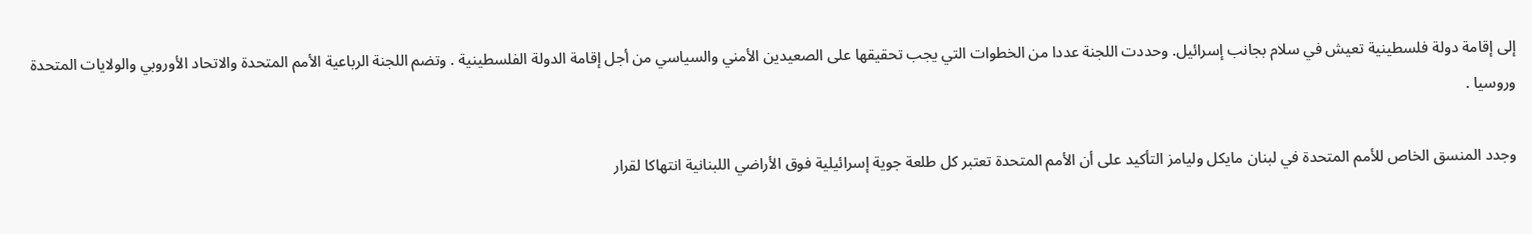إلى إقامة دولة فلسطينية تعيش في سلام بجانب إسرائيل. وحددت اللجنة عددا من الخطوات التي يجب تحقيقها على الصعيدين الأمني والسياسي من أجل إقامة الدولة الفلسطينية . وتضم اللجنة الرباعية الأمم المتحدة والاتحاد الأوروبي والولايات المتحدة وروسيا .

وجدد المنسق الخاص للأمم المتحدة في لبنان مايكل وليامز التأكيد على أن الأمم المتحدة تعتبر كل طلعة جوية إسرائيلية فوق الأراضي اللبنانية انتهاكا لقرار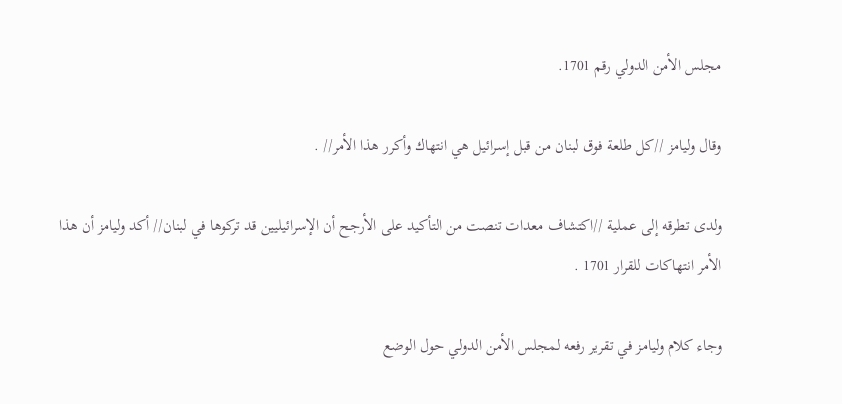مجلس الأمن الدولي رقم 1701.

وقال وليامز //كل طلعة فوق لبنان من قبل إسرائيل هي انتهاك وأكرر هذا الأمر// .

ولدى تطرقه إلى عملية //اكتشاف معدات تنصت من التأكيد على الأرجح أن الإسرائيليين قد تركوها في لبنان// أكد وليامز أن هذا الأمر انتهاكات للقرار 1701 .

وجاء كلام وليامز في تقرير رفعه لمجلس الأمن الدولي حول الوضع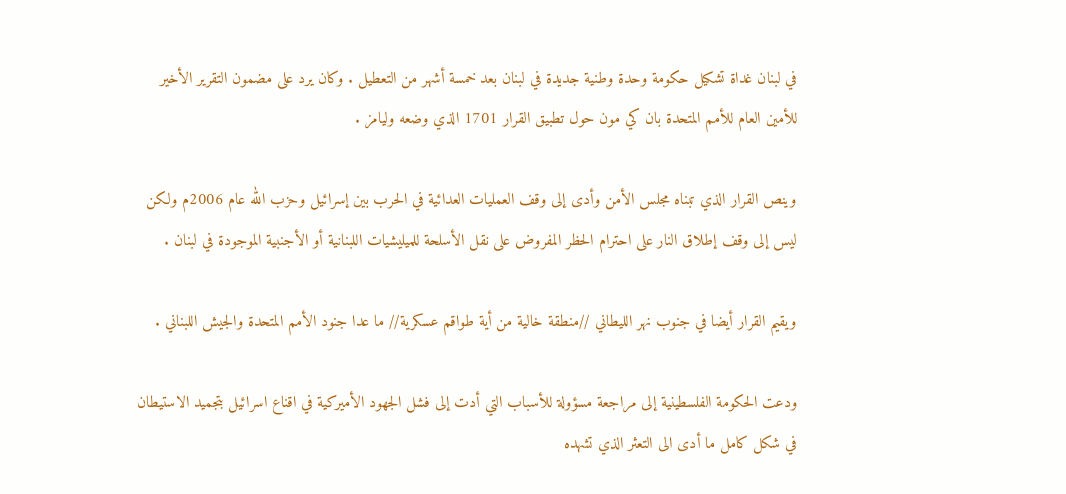في لبنان غداة تشكيل حكومة وحدة وطنية جديدة في لبنان بعد خمسة أشهر من التعطيل . وكان يرد على مضمون التقرير الأخير للأمين العام للأمم المتحدة بان كي مون حول تطبيق القرار 1701 الذي وضعه وليامز .

وينص القرار الذي تبناه مجلس الأمن وأدى إلى وقف العمليات العدائية في الحرب بين إسرائيل وحزب الله عام 2006م ولكن ليس إلى وقف إطلاق النار على احترام الحظر المفروض على نقل الأسلحة للميليشيات اللبنانية أو الأجنبية الموجودة في لبنان .

ويقيم القرار أيضا في جنوب نهر الليطاني //منطقة خالية من أية طواقم عسكرية// ما عدا جنود الأمم المتحدة والجيش اللبناني .

ودعت الحكومة الفلسطينية إلى مراجعة مسؤولة للأسباب التي أدت إلى فشل الجهود الأميركية في اقناع اسرائيل بتجميد الاستيطان في شكل كامل ما أدى الى التعثر الذي تشهده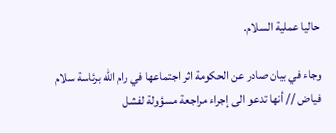حاليا عملية السلام.

وجاء في بيان صادر عن الحكومة اثر اجتماعها في رام الله برئاسة سلام فياض // أنها تدعو الى إجراء مراجعة مسؤولة لفشل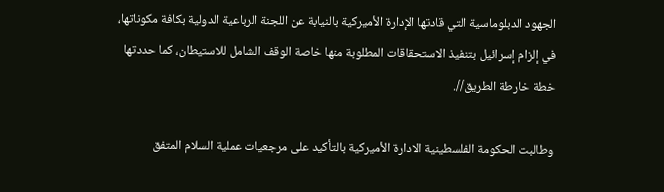الجهود الدبلوماسية التي قادتها الإدارة الأميركية بالنيابة عن اللجنة الرباعية الدولية بكافة مكوناتها، في إلزام إسرائيل بتنفيذ الاستحقاقات المطلوبة منها خاصة الوقف الشامل للاستيطان، كما حددتها خطة خارطة الطريق//.

وطالبت الحكومة الفلسطينية الادارة الأميركية بالتأكيد على مرجعيات عملية السلام المتفق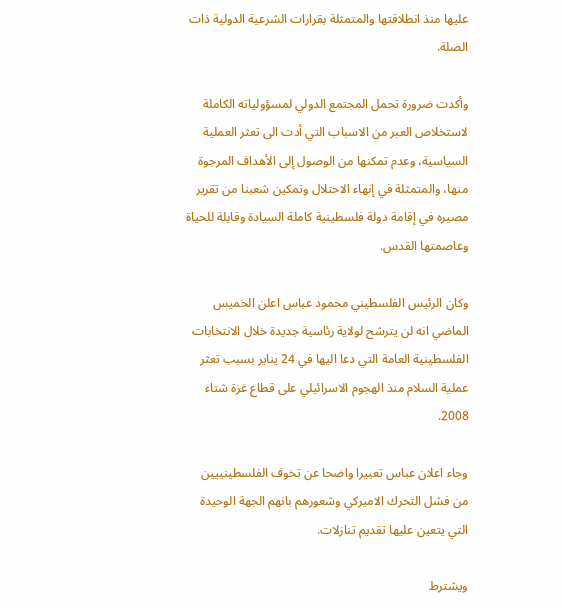عليها منذ انطلاقتها والمتمثلة بقرارات الشرعية الدولية ذات الصلة.

وأكدت ضرورة تحمل المجتمع الدولي لمسؤولياته الكاملة لاستخلاص العبر من الاسباب التي أدت الى تعثر العملية السياسية، وعدم تمكنها من الوصول إلى الأهداف المرجوة منها، والمتمثلة في إنهاء الاحتلال وتمكين شعبنا من تقرير مصيره في إقامة دولة فلسطينية كاملة السيادة وقابلة للحياة وعاصمتها القدس.

وكان الرئيس الفلسطيني محمود عباس اعلن الخميس الماضي انه لن يترشح لولاية رئاسية جديدة خلال الانتخابات الفلسطينية العامة التي دعا اليها في 24 يناير بسبب تعثر عملية السلام منذ الهجوم الاسرائيلي على قطاع غزة شتاء 2008.

وجاء اعلان عباس تعبيرا واضحا عن تخوف الفلسطينييين من فشل التحرك الاميركي وشعورهم بانهم الجهة الوحيدة التي يتعين عليها تقديم تنازلات.

ويشترط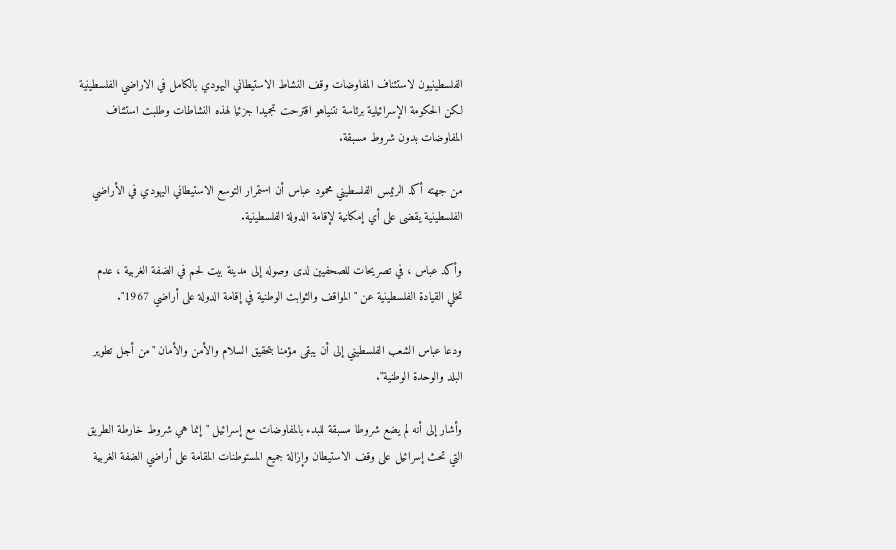الفلسطينيون لاستئناف المفاوضات وقف النشاط الاستيطاني اليهودي بالكامل في الاراضي الفلسطينية لكن الحكومة الإسرائيلية برئاسة نتنياهو اقترحت تجميدا جزئيا لهذه النشاطات وطلبت استئناف المفاوضات بدون شروط مسبقة.

من جهته أكد الرئيس الفلسطيني محمود عباس أن استمرار التوسع الاستيطاني اليهودي في الأراضي الفلسطينية يقضى على أي إمكانية لإقامة الدولة الفلسطينية.

وأكد عباس ، في تصريحات للصحفيين لدى وصوله إلى مدينة بيت لحم في الضفة الغربية ، عدم تخلي القيادة الفلسطينية عن "المواقف والثوابت الوطنية في إقامة الدولة على أراضي 1967".

ودعا عباس الشعب الفلسطيني إلى أن يبقى مؤمنا بتحقيق السلام والأمن والأمان "من أجل تطوير البلد والوحدة الوطنية".

وأشار إلى أنه لم يضع شروطا مسبقة للبدء بالمفاوضات مع إسرائيل "إنما هي شروط خارطة الطريق التي تحث إسرائيل على وقف الاستيطان وإزالة جميع المستوطنات المقامة على أراضي الضفة الغربية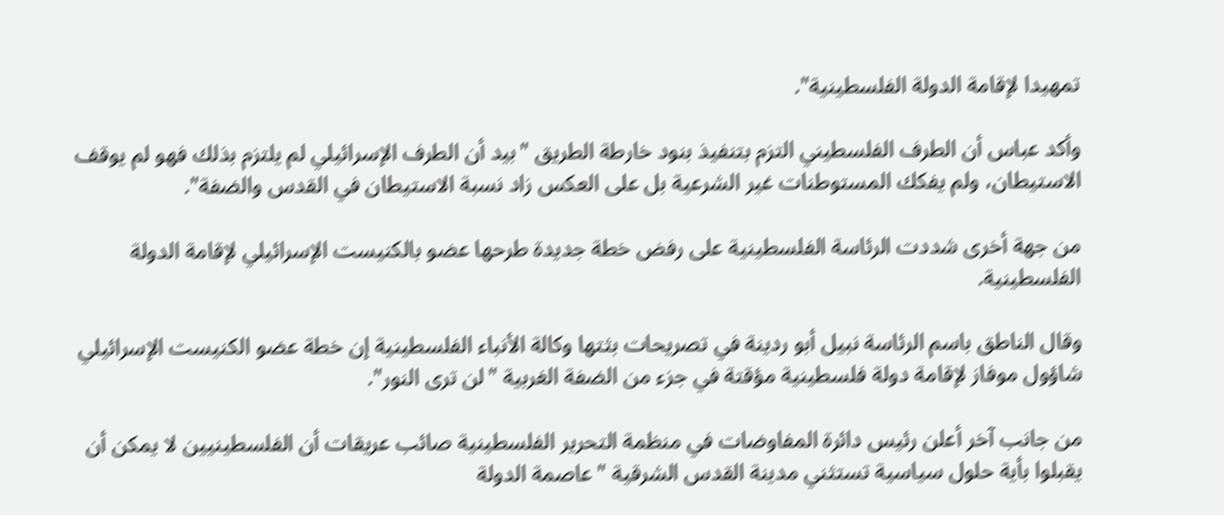تمهيدا لإقامة الدولة الفلسطينية".

وأكد عباس أن الطرف الفلسطيني التزم بتنفيذ بنود خارطة الطريق "بيد أن الطرف الإسرائيلي لم يلتزم بذلك فهو لم يوقف الاستيطان، ولم يفكك المستوطنات غير الشرعية بل على العكس زاد نسبة الاستيطان في القدس والضفة".

من جهة أخرى شددت الرئاسة الفلسطينية على رفض خطة جديدة طرحها عضو بالكنيست الإسرائيلي لإقامة الدولة الفلسطينية.

وقال الناطق باسم الرئاسة نبيل أبو ردينة في تصريحات بثتها وكالة الأنباء الفلسطينية إن خطة عضو الكنيست الإسرائيلي شاؤول موفاز لإقامة دولة فلسطينية مؤقتة في جزء من الضفة الغربية "لن ترى النور".

من جانب آخر أعلن رئيس دائرة المفاوضات في منظمة التحرير الفلسطينية صائب عريقات أن الفلسطينيين لا يمكن أن يقبلوا بأية حلول سياسية تستثني مدينة القدس الشرقية "عاصمة الدولة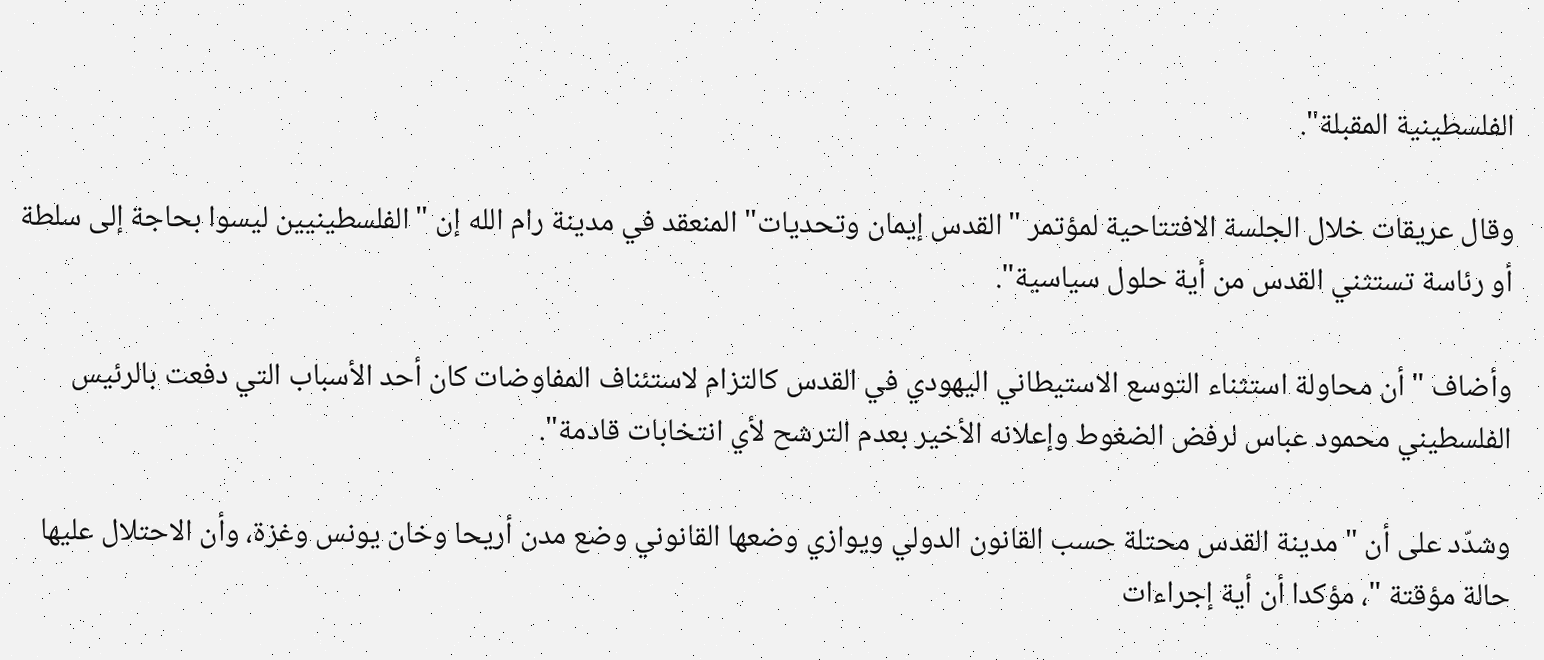الفلسطينية المقبلة".

وقال عريقات خلال الجلسة الافتتاحية لمؤتمر "القدس إيمان وتحديات" المنعقد في مدينة رام الله إن "الفلسطينيين ليسوا بحاجة إلى سلطة أو رئاسة تستثني القدس من أية حلول سياسية".

وأضاف "أن محاولة استثناء التوسع الاستيطاني اليهودي في القدس كالتزام لاستئناف المفاوضات كان أحد الأسباب التي دفعت بالرئيس الفلسطيني محمود عباس لرفض الضغوط وإعلانه الأخير بعدم الترشح لأي انتخابات قادمة".

وشدّد على أن "مدينة القدس محتلة حسب القانون الدولي ويوازي وضعها القانوني وضع مدن أريحا وخان يونس وغزة، وأن الاحتلال عليها حالة مؤقتة "، مؤكدا أن أية إجراءات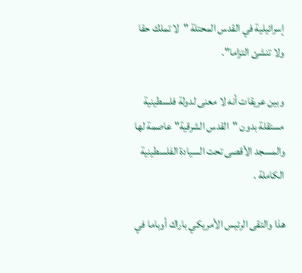إسرائيلية في القدس المحتلة "لا تملك حقا ولا تنشئ التزاما".

وبين عريقات أنه لا معنى لدولة فلسطينية مستقلة بدون "القدس الشرقية" عاصمة لها والمسجد الأقصى تحت السيادة الفلسطينية الكاملة .

هذا والتقى الرئيس الأمريكي باراك أوباما في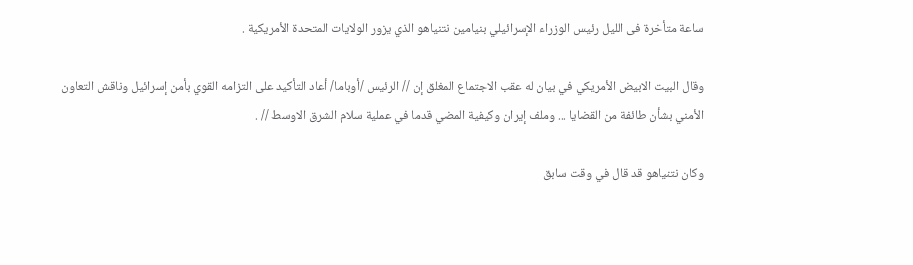ساعة متأخرة فى الليل رئيس الوزراء الإسرائيلي بنيامين نتنياهو الذي يزور الولايات المتحدة الأمريكية .

وقال البيت الابيض الأمريكي في بيان له عقب الاجتماع المغلق إن // الرئيس /أوباما/ أعاد التأكيد على التزامه القوي بأمن إسرائيل وناقش التعاون الأمني بشأن طائفة من القضايا ... وملف إيران وكيفية المضي قدما في عملية سلام الشرق الاوسط // .

وكان نتنياهو قد قال في وقت سابق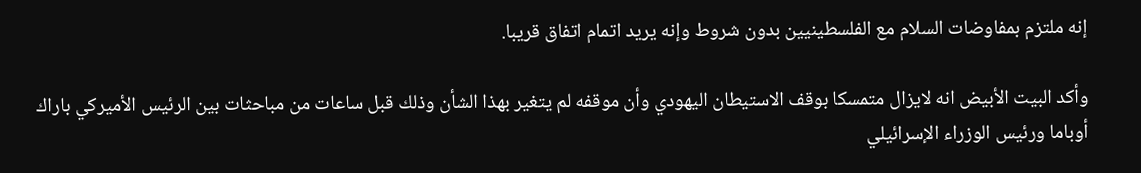إنه ملتزم بمفاوضات السلام مع الفلسطينيين بدون شروط وإنه يريد اتمام اتفاق قريبا.

وأكد البيت الأبيض انه لايزال متمسكا بوقف الاستيطان اليهودي وأن موقفه لم يتغير بهذا الشأن وذلك قبل ساعات من مباحثات بين الرئيس الأميركي باراك أوباما ورئيس الوزراء الإسرائيلي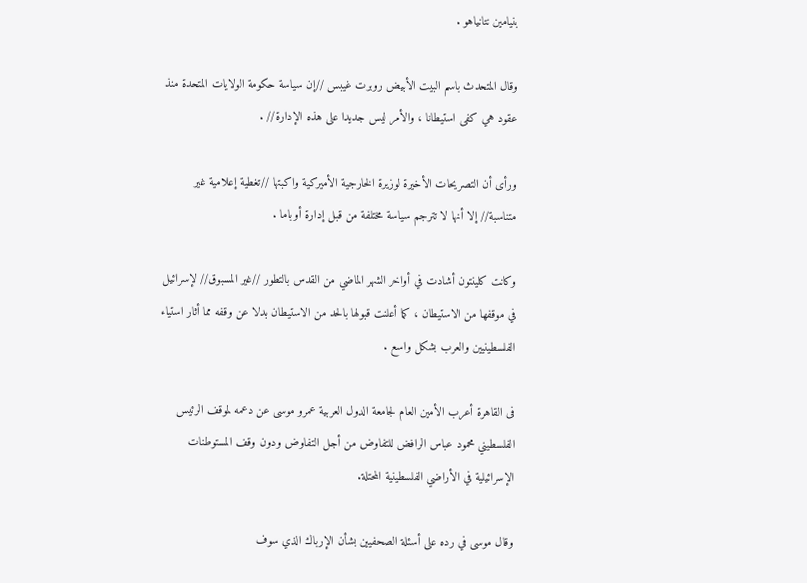بنيامين نتانياهو .

وقال المتحدث باسم البيت الأبيض روبرت غيبس //إن سياسة حكومة الولايات المتحدة منذ عقود هي كفى استيطانا ، والأمر ليس جديدا على هذه الإدارة// .

ورأى أن التصريحات الأخيرة لوزيرة الخارجية الأميركية واكبتها //تغطية إعلامية غير متناسبة// إلا أنها لا تترجم سياسة مختلفة من قبل إدارة أوباما .

وكانت كلينتون أشادت في أواخر الشهر الماضي من القدس بالتطور //غير المسبوق// لإسرائيل في موقفها من الاستيطان ، كما أعلنت قبولها بالحد من الاستيطان بدلا عن وقفه مما أثار استياء الفلسطينيين والعرب بشكل واسع .

فى القاهرة أعرب الأمين العام لجامعة الدول العربية عمرو موسى عن دعمه لموقف الرئيس الفلسطيني محمود عباس الرافض للتفاوض من أجل التفاوض ودون وقف المستوطنات الإسرائيلية في الأراضي الفلسطينية المحتلة.

وقال موسى في رده على أسئلة الصحفيين بشأن الإرباك الذي سوف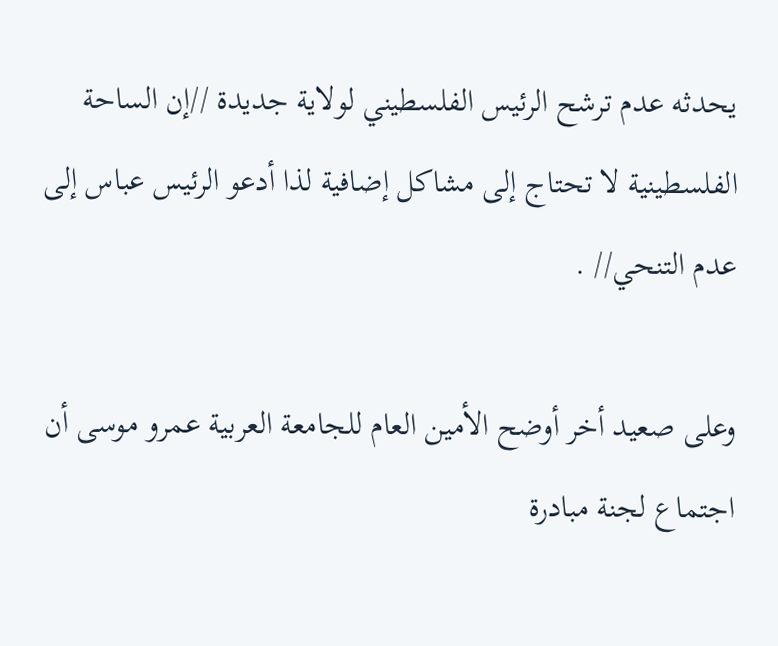يحدثه عدم ترشح الرئيس الفلسطيني لولاية جديدة //إن الساحة الفلسطينية لا تحتاج إلى مشاكل إضافية لذا أدعو الرئيس عباس إلى عدم التنحي// .

وعلى صعيد أخر أوضح الأمين العام للجامعة العربية عمرو موسى أن اجتماع لجنة مبادرة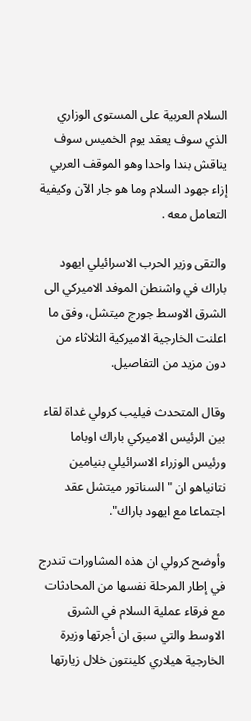السلام العربية على المستوى الوزاري الذي سوف يعقد يوم الخميس سوف يناقش بندا واحدا وهو الموقف العربي إزاء جهود السلام وما هو جار الآن وكيفية التعامل معه .

والتقى وزير الحرب الاسرائيلي ايهود باراك في واشنطن الموفد الاميركي الى الشرق الاوسط جورج ميتشل، وفق ما اعلنت الخارجية الاميركية الثلاثاء من دون مزيد من التفاصيل.

وقال المتحدث فيليب كرولي غداة لقاء بين الرئيس الاميركي باراك اوباما ورئيس الوزراء الاسرائيلي بنيامين نتانياهو ان "السناتور ميتشل عقد اجتماعا مع ايهود باراك".

وأوضح كرولي ان هذه المشاورات تندرج في إطار المرحلة نفسها من المحادثات مع فرقاء عملية السلام في الشرق الاوسط والتي سبق ان أجرتها وزيرة الخارجية هيلاري كلينتون خلال زيارتها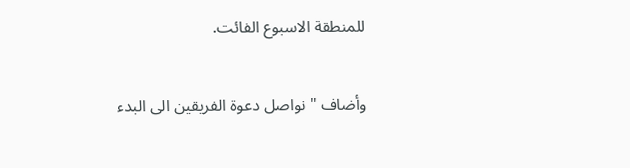للمنطقة الاسبوع الفائت.

وأضاف "نواصل دعوة الفريقين الى البدء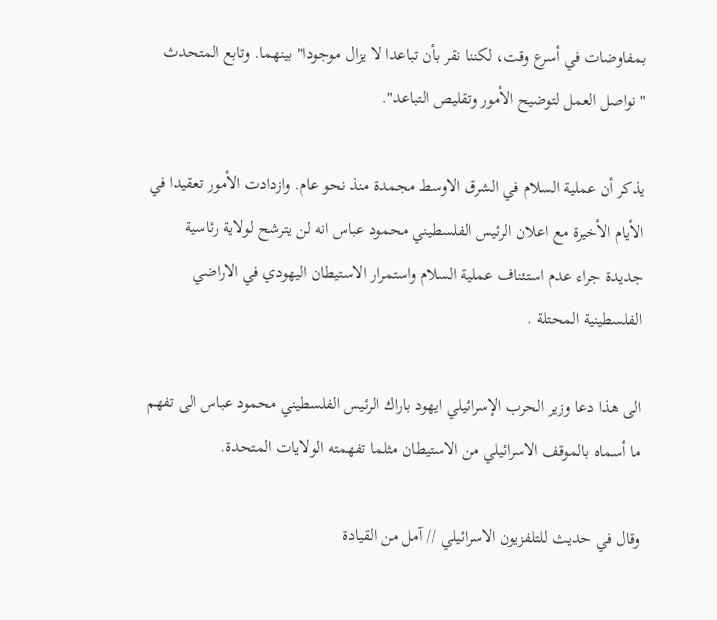بمفاوضات في أسرع وقت، لكننا نقر بأن تباعدا لا يزال موجودا" بينهما. وتابع المتحدث "نواصل العمل لتوضيح الأمور وتقليص التباعد".

يذكر أن عملية السلام في الشرق الاوسط مجمدة منذ نحو عام. وازدادت الأمور تعقيدا في الأيام الأخيرة مع اعلان الرئيس الفلسطيني محمود عباس انه لن يترشح لولاية رئاسية جديدة جراء عدم استئناف عملية السلام واستمرار الاستيطان اليهودي في الاراضي الفلسطينية المحتلة .

الى هذا دعا وزير الحرب الإسرائيلي ايهود باراك الرئيس الفلسطيني محمود عباس الى تفهم ما أسماه بالموقف الاسرائيلي من الاستيطان مثلما تفهمته الولايات المتحدة.

وقال في حديث للتلفزيون الاسرائيلي // آمل من القيادة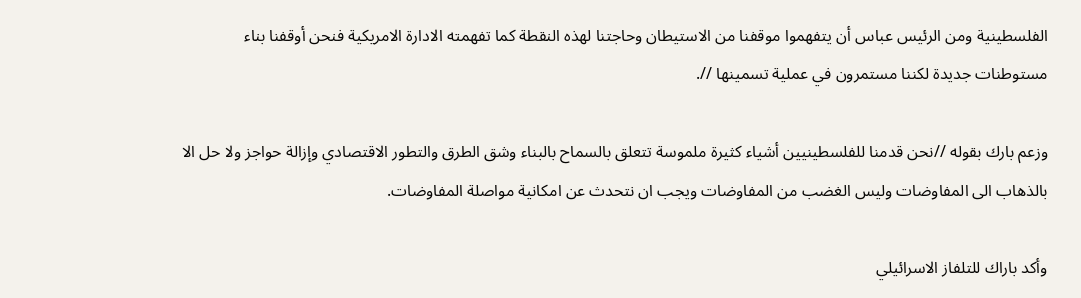الفلسطينية ومن الرئيس عباس أن يتفهموا موقفنا من الاستيطان وحاجتنا لهذه النقطة كما تفهمته الادارة الامريكية فنحن أوقفنا بناء مستوطنات جديدة لكننا مستمرون في عملية تسمينها //.

وزعم بارك بقوله //نحن قدمنا للفلسطينيين أشياء كثيرة ملموسة تتعلق بالسماح بالبناء وشق الطرق والتطور الاقتصادي وإزالة حواجز ولا حل الا بالذهاب الى المفاوضات وليس الغضب من المفاوضات ويجب ان نتحدث عن امكانية مواصلة المفاوضات.

وأكد باراك للتلفاز الاسرائيلي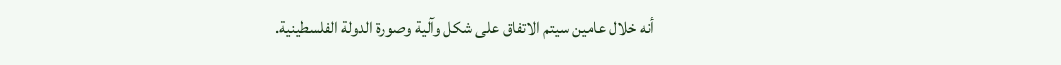أنه خلال عامين سيتم الاتفاق على شكل وآلية وصورة الدولة الفلسطينية.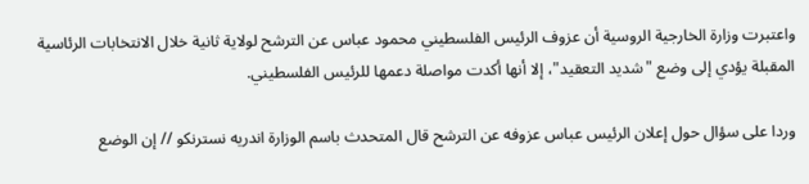واعتبرت وزارة الخارجية الروسية أن عزوف الرئيس الفلسطيني محمود عباس عن الترشح لولاية ثانية خلال الانتخابات الرئاسية المقبلة يؤدي إلى وضع "شديد التعقيد"، إلا أنها أكدت مواصلة دعمها للرئيس الفلسطيني.

وردا على سؤال حول إعلان الرئيس عباس عزوفه عن الترشح قال المتحدث باسم الوزارة اندريه نسترنكو // إن الوضع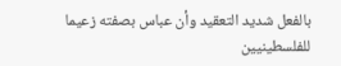بالفعل شديد التعقيد وأن عباس بصفته زعيما للفلسطينيين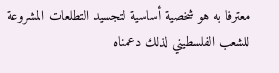معترفا به هو شخصية أساسية لتجسيد التطلعات المشروعة للشعب الفلسطيني لذلك دعمناه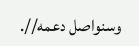وسنواصل دعمه//.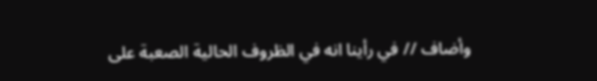وأضاف // في رأينا انه في الظروف الحالية الصعبة على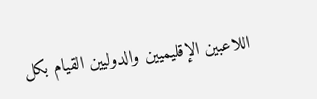اللاعبين الإقليميين والدوليين القيام بكل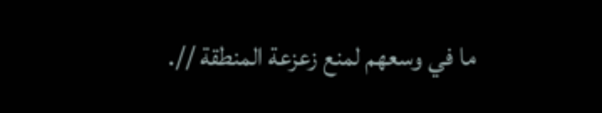ما في وسعهم لمنع زعزعة المنطقة //.